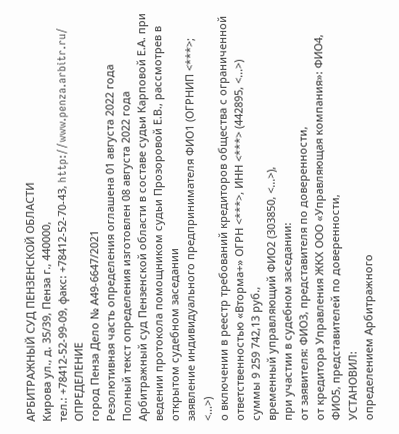АРБИТРАЖНЫЙ СУД ПЕНЗЕНСКОЙ ОБЛАСТИ
Кирова ул., д. 35/39, Пенза г., 440000,
тел.: +78412-52-99-09, факс: +78412-52-70-43, http://www.penza.arbitr.ru/
ОПРЕДЕЛЕНИЕ
город Пенза Дело № А49-6647/2021
Резолютивная часть определения оглашена 01 августа 2022 года
Полный текст определения изготовлен 08 августа 2022 года
Арбитражный суд Пензенской области в составе судьи Карповой Е.А. при ведении протокола помощником судьи Прозоровой Е.В., рассмотрев в открытом судебном заседании
заявление индивидуального предпринимателя ФИО1 (ОГРНИП <***>; <...>)
о включении в реестр требований кредиторов общества с ограниченной ответственностью «Вторма+» ОГРН <***>, ИНН <***> (442895, <...>)
суммы 9 259 742,13 руб.,
временный управляющий ФИО2 (303850, <...>),
при участии в судебном заседании:
от заявителя: ФИО3, представителя по доверенности,
от кредитора Управления ЖКХ ООО «Управляющая компания»: ФИО4, ФИО5, представителей по доверенности,
УСТАНОВИЛ:
определением Арбитражного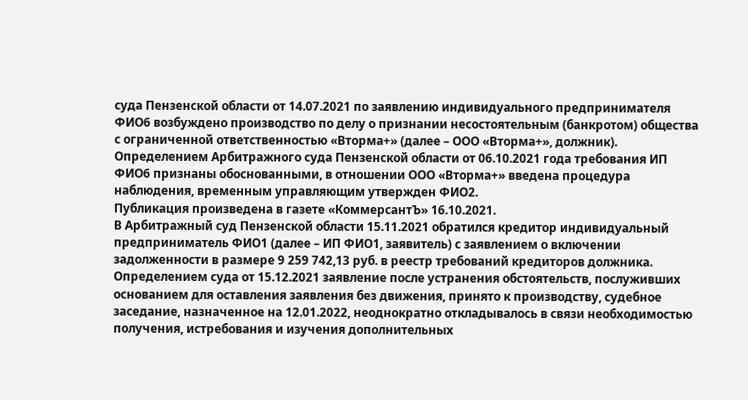суда Пензенской области от 14.07.2021 по заявлению индивидуального предпринимателя ФИО6 возбуждено производство по делу о признании несостоятельным (банкротом) общества с ограниченной ответственностью «Вторма+» (далее – ООО «Вторма+», должник).
Определением Арбитражного суда Пензенской области от 06.10.2021 года требования ИП ФИО6 признаны обоснованными, в отношении ООО «Вторма+» введена процедура наблюдения, временным управляющим утвержден ФИО2.
Публикация произведена в газете «КоммерсантЪ» 16.10.2021.
В Арбитражный суд Пензенской области 15.11.2021 обратился кредитор индивидуальный предприниматель ФИО1 (далее – ИП ФИО1, заявитель) с заявлением о включении задолженности в размере 9 259 742,13 руб. в реестр требований кредиторов должника.
Определением суда от 15.12.2021 заявление после устранения обстоятельств, послуживших основанием для оставления заявления без движения, принято к производству, судебное заседание, назначенное на 12.01.2022, неоднократно откладывалось в связи необходимостью получения, истребования и изучения дополнительных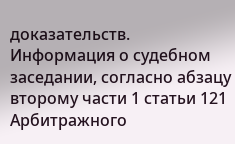доказательств.
Информация о судебном заседании, согласно абзацу второму части 1 статьи 121 Арбитражного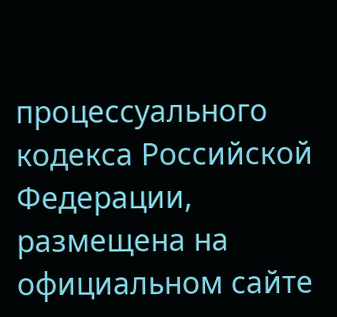процессуального кодекса Российской Федерации, размещена на официальном сайте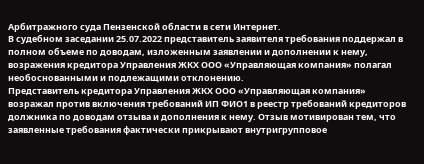Арбитражного суда Пензенской области в сети Интернет.
В судебном заседании 25.07.2022 представитель заявителя требования поддержал в полном объеме по доводам, изложенным заявлении и дополнении к нему, возражения кредитора Управления ЖКХ ООО «Управляющая компания» полагал необоснованными и подлежащими отклонению.
Представитель кредитора Управления ЖКХ ООО «Управляющая компания» возражал против включения требований ИП ФИО1 в реестр требований кредиторов должника по доводам отзыва и дополнения к нему. Отзыв мотивирован тем, что заявленные требования фактически прикрывают внутригрупповое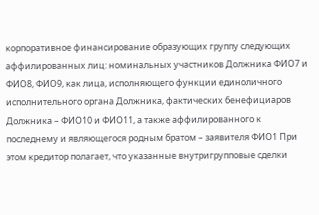корпоративное финансирование образующих группу следующих аффилированных лиц: номинальных участников Должника ФИО7 и ФИО8, ФИО9, как лица, исполняющего функции единоличного исполнительного органа Должника, фактических бенефициаров Должника – ФИО10 и ФИО11, а также аффилированного к последнему и являющегося родным братом – заявителя ФИО1 При этом кредитор полагает, что указанные внутригрупповые сделки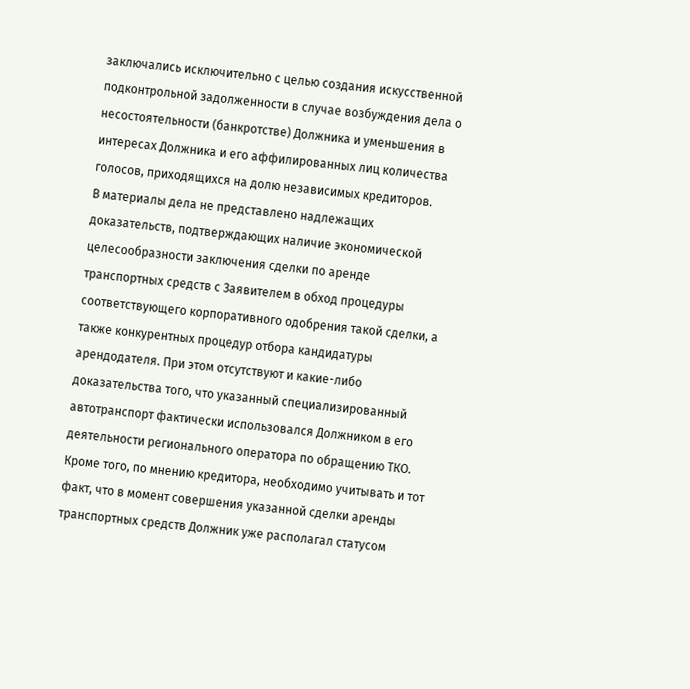заключались исключительно с целью создания искусственной подконтрольной задолженности в случае возбуждения дела о несостоятельности (банкротстве) Должника и уменьшения в интересах Должника и его аффилированных лиц количества голосов, приходящихся на долю независимых кредиторов.
В материалы дела не представлено надлежащих доказательств, подтверждающих наличие экономической целесообразности заключения сделки по аренде транспортных средств с Заявителем в обход процедуры соответствующего корпоративного одобрения такой сделки, а также конкурентных процедур отбора кандидатуры арендодателя. При этом отсутствуют и какие-либо доказательства того, что указанный специализированный автотранспорт фактически использовался Должником в его деятельности регионального оператора по обращению ТКО.
Кроме того, по мнению кредитора, необходимо учитывать и тот факт, что в момент совершения указанной сделки аренды транспортных средств Должник уже располагал статусом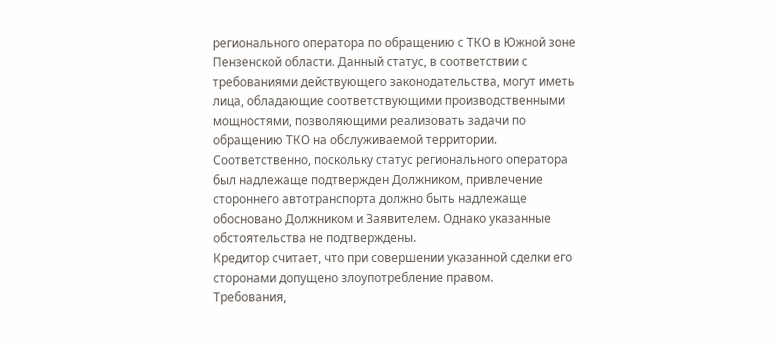регионального оператора по обращению с ТКО в Южной зоне Пензенской области. Данный статус, в соответствии с требованиями действующего законодательства, могут иметь лица, обладающие соответствующими производственными мощностями, позволяющими реализовать задачи по обращению ТКО на обслуживаемой территории. Соответственно, поскольку статус регионального оператора был надлежаще подтвержден Должником, привлечение стороннего автотранспорта должно быть надлежаще обосновано Должником и Заявителем. Однако указанные обстоятельства не подтверждены.
Кредитор считает, что при совершении указанной сделки его сторонами допущено злоупотребление правом.
Требования,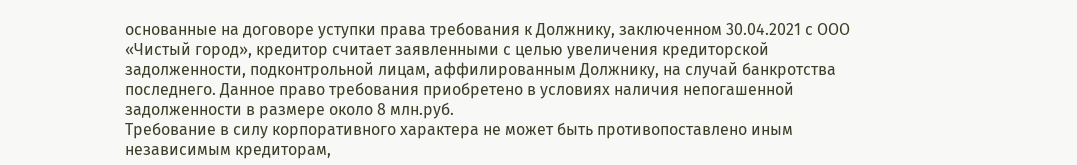основанные на договоре уступки права требования к Должнику, заключенном 30.04.2021 с ООО «Чистый город», кредитор считает заявленными с целью увеличения кредиторской задолженности, подконтрольной лицам, аффилированным Должнику, на случай банкротства последнего. Данное право требования приобретено в условиях наличия непогашенной задолженности в размере около 8 млн.руб.
Требование в силу корпоративного характера не может быть противопоставлено иным независимым кредиторам,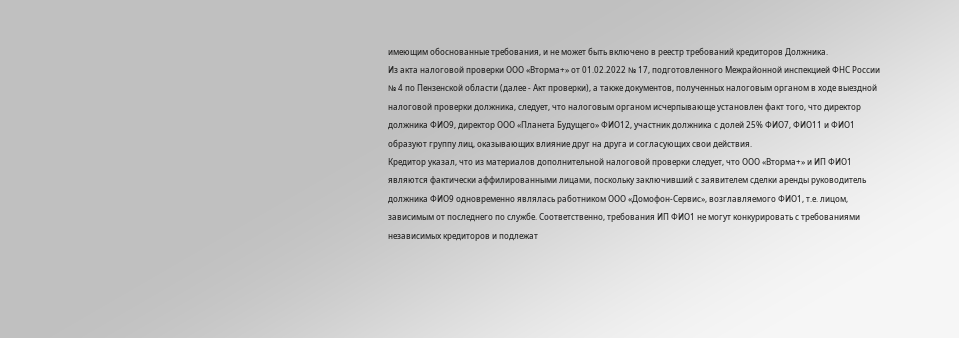имеющим обоснованные требования, и не может быть включено в реестр требований кредиторов Должника.
Из акта налоговой проверки ООО «Вторма+» от 01.02.2022 № 17, подготовленного Межрайонной инспекцией ФНС России № 4 по Пензенской области (далее - Акт проверки), а также документов, полученных налоговым органом в ходе выездной налоговой проверки должника, следует, что налоговым органом исчерпывающе установлен факт того, что директор должника ФИО9, директор ООО «Планета Будущего» ФИО12, участник должника с долей 25% ФИО7, ФИО11 и ФИО1 образуют группу лиц, оказывающих влияние друг на друга и согласующих свои действия.
Кредитор указал, что из материалов дополнительной налоговой проверки следует, что ООО «Вторма+» и ИП ФИО1 являются фактически аффилированными лицами, поскольку заключивший с заявителем сделки аренды руководитель должника ФИО9 одновременно являлась работником ООО «Домофон-Сервис», возглавляемого ФИО1, т.е. лицом, зависимым от последнего по службе. Соответственно, требования ИП ФИО1 не могут конкурировать с требованиями независимых кредиторов и подлежат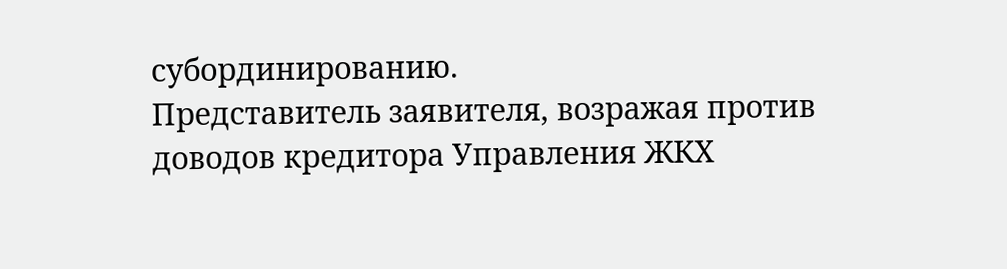субординированию.
Представитель заявителя, возражая против доводов кредитора Управления ЖКХ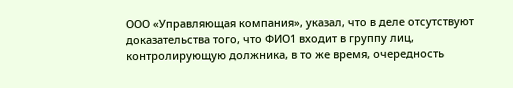ООО «Управляющая компания», указал, что в деле отсутствуют доказательства того, что ФИО1 входит в группу лиц, контролирующую должника, в то же время, очередность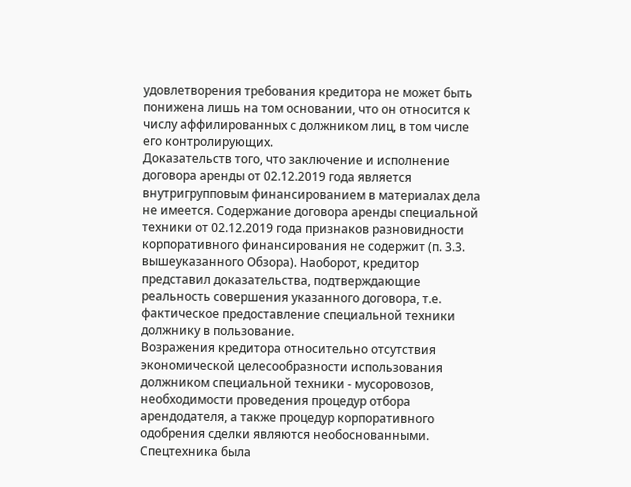удовлетворения требования кредитора не может быть понижена лишь на том основании, что он относится к числу аффилированных с должником лиц, в том числе его контролирующих.
Доказательств того, что заключение и исполнение договора аренды от 02.12.2019 года является внутригрупповым финансированием в материалах дела не имеется. Содержание договора аренды специальной техники от 02.12.2019 года признаков разновидности корпоративного финансирования не содержит (п. 3.3. вышеуказанного Обзора). Наоборот, кредитор представил доказательства, подтверждающие реальность совершения указанного договора, т.е. фактическое предоставление специальной техники должнику в пользование.
Возражения кредитора относительно отсутствия экономической целесообразности использования должником специальной техники - мусоровозов, необходимости проведения процедур отбора арендодателя, а также процедур корпоративного одобрения сделки являются необоснованными.
Спецтехника была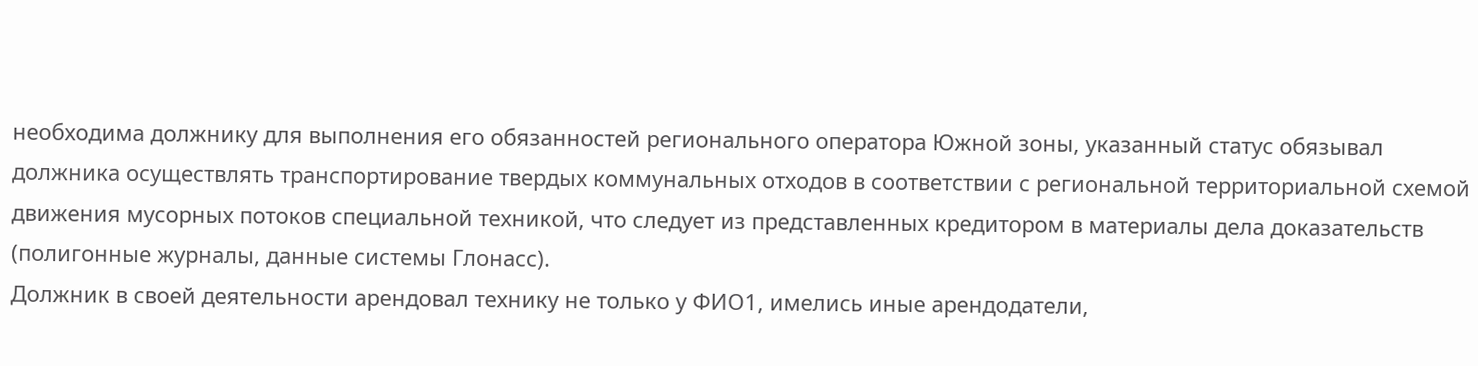необходима должнику для выполнения его обязанностей регионального оператора Южной зоны, указанный статус обязывал должника осуществлять транспортирование твердых коммунальных отходов в соответствии с региональной территориальной схемой движения мусорных потоков специальной техникой, что следует из представленных кредитором в материалы дела доказательств (полигонные журналы, данные системы Глонасс).
Должник в своей деятельности арендовал технику не только у ФИО1, имелись иные арендодатели,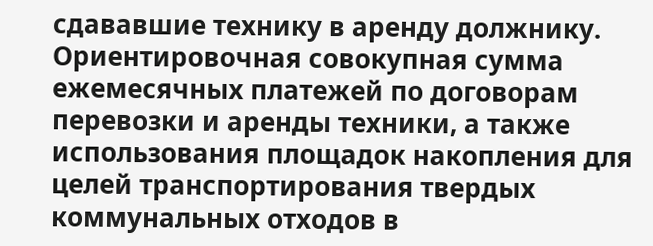сдававшие технику в аренду должнику. Ориентировочная совокупная сумма ежемесячных платежей по договорам перевозки и аренды техники, а также использования площадок накопления для целей транспортирования твердых коммунальных отходов в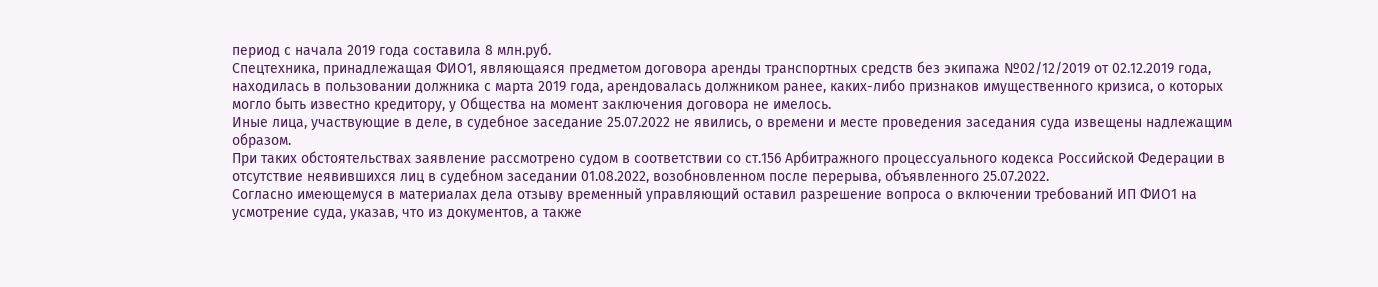период с начала 2019 года составила 8 млн.руб.
Спецтехника, принадлежащая ФИО1, являющаяся предметом договора аренды транспортных средств без экипажа №02/12/2019 от 02.12.2019 года, находилась в пользовании должника с марта 2019 года, арендовалась должником ранее, каких-либо признаков имущественного кризиса, о которых могло быть известно кредитору, у Общества на момент заключения договора не имелось.
Иные лица, участвующие в деле, в судебное заседание 25.07.2022 не явились, о времени и месте проведения заседания суда извещены надлежащим образом.
При таких обстоятельствах заявление рассмотрено судом в соответствии со ст.156 Арбитражного процессуального кодекса Российской Федерации в отсутствие неявившихся лиц в судебном заседании 01.08.2022, возобновленном после перерыва, объявленного 25.07.2022.
Согласно имеющемуся в материалах дела отзыву временный управляющий оставил разрешение вопроса о включении требований ИП ФИО1 на усмотрение суда, указав, что из документов, а также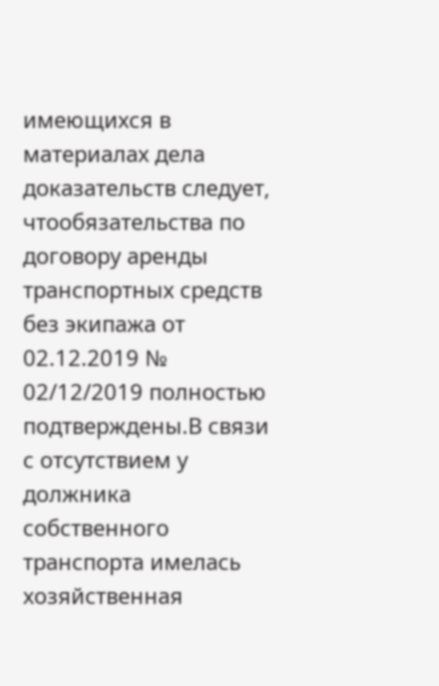имеющихся в материалах дела доказательств следует, чтообязательства по договору аренды транспортных средств без экипажа от 02.12.2019 № 02/12/2019 полностью подтверждены.В связи с отсутствием у должника собственного транспорта имелась хозяйственная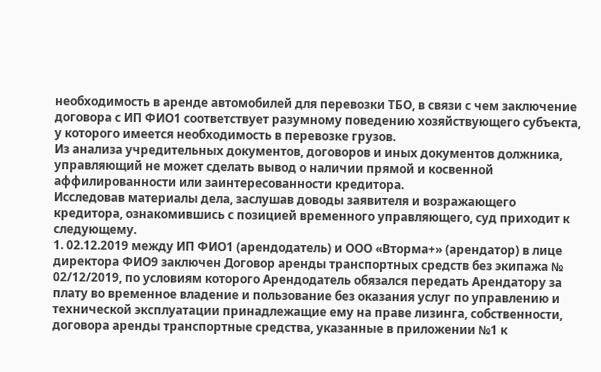необходимость в аренде автомобилей для перевозки ТБО, в связи с чем заключение договора с ИП ФИО1 соответствует разумному поведению хозяйствующего субъекта, у которого имеется необходимость в перевозке грузов.
Из анализа учредительных документов, договоров и иных документов должника, управляющий не может сделать вывод о наличии прямой и косвенной аффилированности или заинтересованности кредитора.
Исследовав материалы дела, заслушав доводы заявителя и возражающего кредитора, ознакомившись с позицией временного управляющего, суд приходит к следующему.
1. 02.12.2019 между ИП ФИО1 (арендодатель) и ООО «Вторма+» (арендатор) в лице директора ФИО9 заключен Договор аренды транспортных средств без экипажа № 02/12/2019, по условиям которого Арендодатель обязался передать Арендатору за плату во временное владение и пользование без оказания услуг по управлению и технической эксплуатации принадлежащие ему на праве лизинга, собственности, договора аренды транспортные средства, указанные в приложении №1 к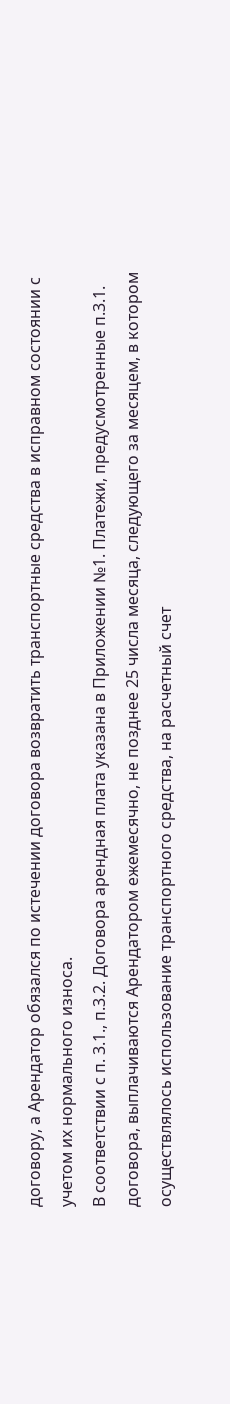договору, а Арендатор обязался по истечении договора возвратить транспортные средства в исправном состоянии с учетом их нормального износа.
В соответствии с п. 3.1., п.3.2. Договора арендная плата указана в Приложении №1. Платежи, предусмотренные п.3.1. договора, выплачиваются Арендатором ежемесячно, не позднее 25 числа месяца, следующего за месяцем, в котором осуществлялось использование транспортного средства, на расчетный счет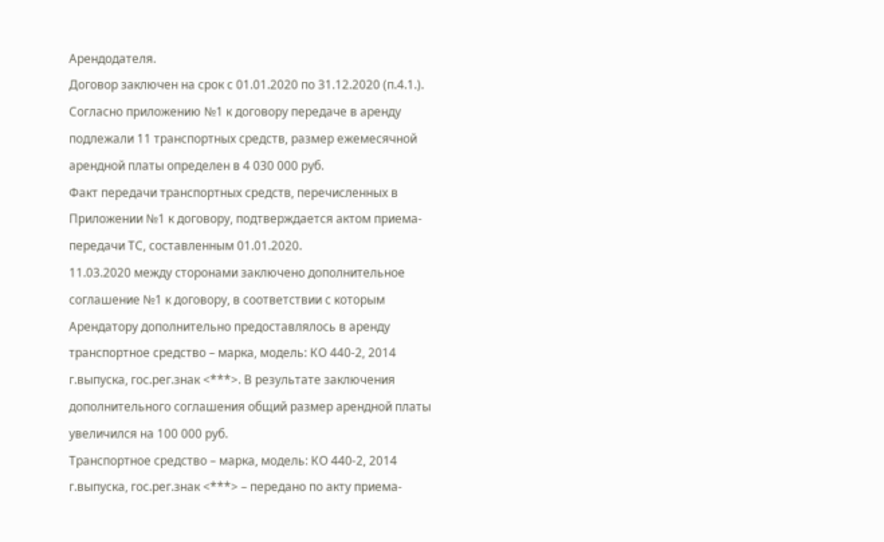Арендодателя.
Договор заключен на срок с 01.01.2020 по 31.12.2020 (п.4.1.).
Согласно приложению №1 к договору передаче в аренду подлежали 11 транспортных средств, размер ежемесячной арендной платы определен в 4 030 000 руб.
Факт передачи транспортных средств, перечисленных в Приложении №1 к договору, подтверждается актом приема-передачи ТС, составленным 01.01.2020.
11.03.2020 между сторонами заключено дополнительное соглашение №1 к договору, в соответствии с которым Арендатору дополнительно предоставлялось в аренду транспортное средство – марка, модель: КО 440-2, 2014 г.выпуска, гос.рег.знак <***>. В результате заключения дополнительного соглашения общий размер арендной платы увеличился на 100 000 руб.
Транспортное средство – марка, модель: КО 440-2, 2014 г.выпуска, гос.рег.знак <***> – передано по акту приема-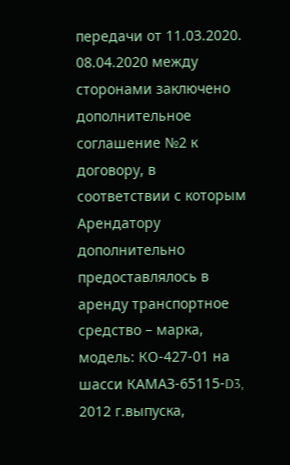передачи от 11.03.2020.
08.04.2020 между сторонами заключено дополнительное соглашение №2 к договору, в соответствии с которым Арендатору дополнительно предоставлялось в аренду транспортное средство – марка, модель: КО-427-01 на шасси КАМАЗ-65115-D3, 2012 г.выпуска,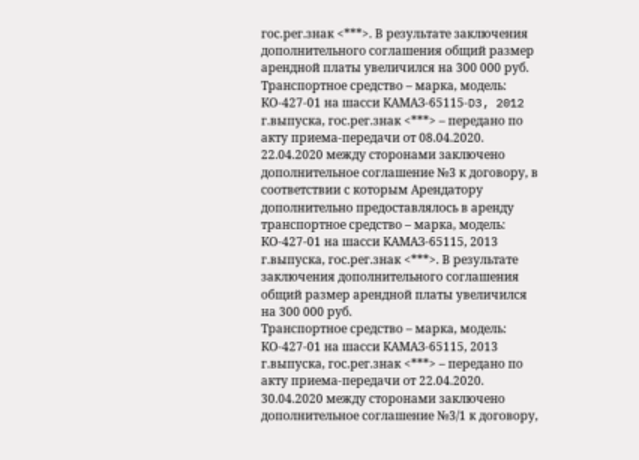гос.рег.знак <***>. В результате заключения дополнительного соглашения общий размер арендной платы увеличился на 300 000 руб.
Транспортное средство – марка, модель: КО-427-01 на шасси КАМАЗ-65115-D3, 2012 г.выпуска, гос.рег.знак <***> – передано по акту приема-передачи от 08.04.2020.
22.04.2020 между сторонами заключено дополнительное соглашение №3 к договору, в соответствии с которым Арендатору дополнительно предоставлялось в аренду транспортное средство – марка, модель: КО-427-01 на шасси КАМАЗ-65115, 2013 г.выпуска, гос.рег.знак <***>. В результате заключения дополнительного соглашения общий размер арендной платы увеличился на 300 000 руб.
Транспортное средство – марка, модель: КО-427-01 на шасси КАМАЗ-65115, 2013 г.выпуска, гос.рег.знак <***> – передано по акту приема-передачи от 22.04.2020.
30.04.2020 между сторонами заключено дополнительное соглашение №3/1 к договору,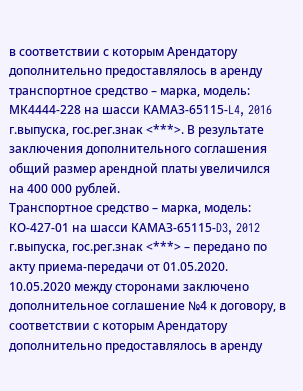в соответствии с которым Арендатору дополнительно предоставлялось в аренду транспортное средство – марка, модель: МК4444-228 на шасси КАМАЗ-65115-L4, 2016 г.выпуска, гос.рег.знак <***>. В результате заключения дополнительного соглашения общий размер арендной платы увеличился на 400 000 рублей.
Транспортное средство – марка, модель: КО-427-01 на шасси КАМАЗ-65115-D3, 2012 г.выпуска, гос.рег.знак <***> – передано по акту приема-передачи от 01.05.2020.
10.05.2020 между сторонами заключено дополнительное соглашение №4 к договору, в соответствии с которым Арендатору дополнительно предоставлялось в аренду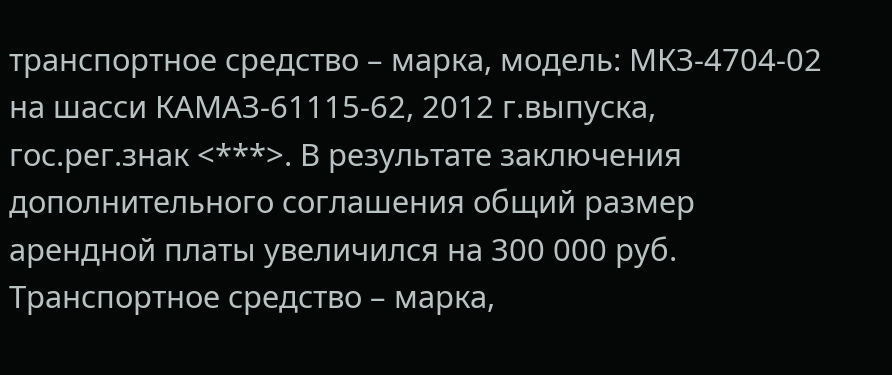транспортное средство – марка, модель: МКЗ-4704-02 на шасси КАМАЗ-61115-62, 2012 г.выпуска, гос.рег.знак <***>. В результате заключения дополнительного соглашения общий размер арендной платы увеличился на 300 000 руб.
Транспортное средство – марка,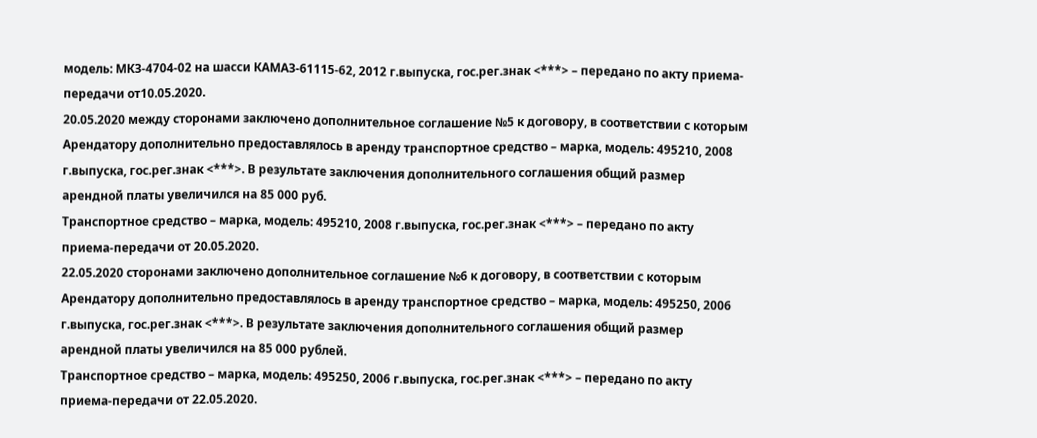модель: МКЗ-4704-02 на шасси КАМАЗ-61115-62, 2012 г.выпуска, гос.рег.знак <***> – передано по акту приема-передачи от10.05.2020.
20.05.2020 между сторонами заключено дополнительное соглашение №5 к договору, в соответствии с которым Арендатору дополнительно предоставлялось в аренду транспортное средство – марка, модель: 495210, 2008 г.выпуска, гос.рег.знак <***>. В результате заключения дополнительного соглашения общий размер арендной платы увеличился на 85 000 руб.
Транспортное средство – марка, модель: 495210, 2008 г.выпуска, гос.рег.знак <***> – передано по акту приема-передачи от 20.05.2020.
22.05.2020 сторонами заключено дополнительное соглашение №6 к договору, в соответствии с которым Арендатору дополнительно предоставлялось в аренду транспортное средство – марка, модель: 495250, 2006 г.выпуска, гос.рег.знак <***>. В результате заключения дополнительного соглашения общий размер арендной платы увеличился на 85 000 рублей.
Транспортное средство – марка, модель: 495250, 2006 г.выпуска, гос.рег.знак <***> – передано по акту приема-передачи от 22.05.2020.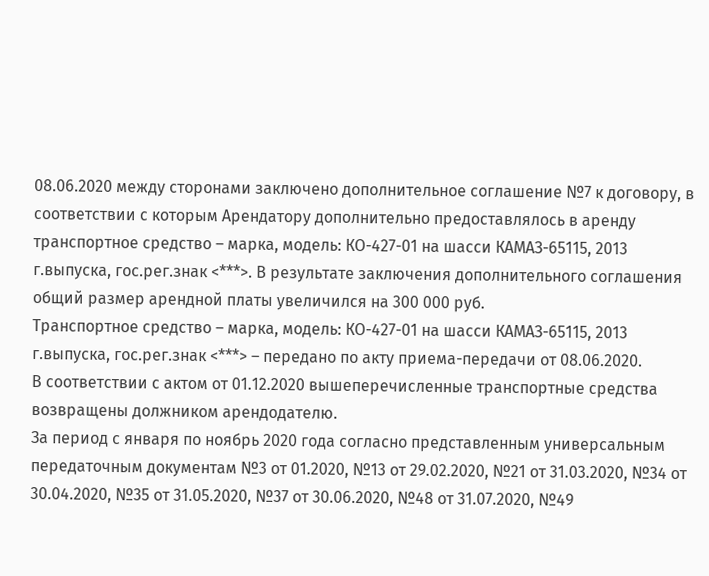08.06.2020 между сторонами заключено дополнительное соглашение №7 к договору, в соответствии с которым Арендатору дополнительно предоставлялось в аренду транспортное средство – марка, модель: КО-427-01 на шасси КАМАЗ-65115, 2013 г.выпуска, гос.рег.знак <***>. В результате заключения дополнительного соглашения общий размер арендной платы увеличился на 300 000 руб.
Транспортное средство – марка, модель: КО-427-01 на шасси КАМАЗ-65115, 2013 г.выпуска, гос.рег.знак <***> – передано по акту приема-передачи от 08.06.2020.
В соответствии с актом от 01.12.2020 вышеперечисленные транспортные средства возвращены должником арендодателю.
За период с января по ноябрь 2020 года согласно представленным универсальным передаточным документам №3 от 01.2020, №13 от 29.02.2020, №21 от 31.03.2020, №34 от 30.04.2020, №35 от 31.05.2020, №37 от 30.06.2020, №48 от 31.07.2020, №49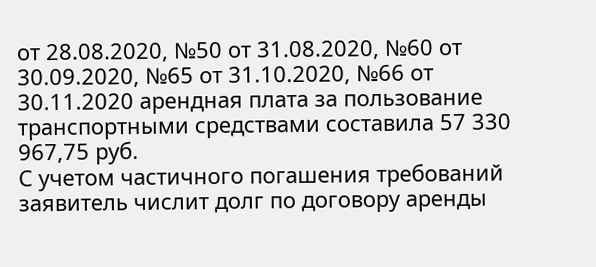от 28.08.2020, №50 от 31.08.2020, №60 от 30.09.2020, №65 от 31.10.2020, №66 от 30.11.2020 арендная плата за пользование транспортными средствами составила 57 330 967,75 руб.
С учетом частичного погашения требований заявитель числит долг по договору аренды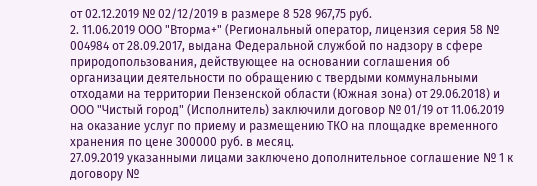от 02.12.2019 № 02/12/2019 в размере 8 528 967,75 руб.
2. 11.06.2019 ООО "Вторма+" (Региональный оператор, лицензия серия 58 № 004984 от 28.09.2017, выдана Федеральной службой по надзору в сфере природопользования, действующее на основании соглашения об организации деятельности по обращению с твердыми коммунальными отходами на территории Пензенской области (Южная зона) от 29.06.2018) и ООО "Чистый город" (Исполнитель) заключили договор № 01/19 от 11.06.2019 на оказание услуг по приему и размещению ТКО на площадке временного хранения по цене 300000 руб. в месяц.
27.09.2019 указанными лицами заключено дополнительное соглашение № 1 к договору №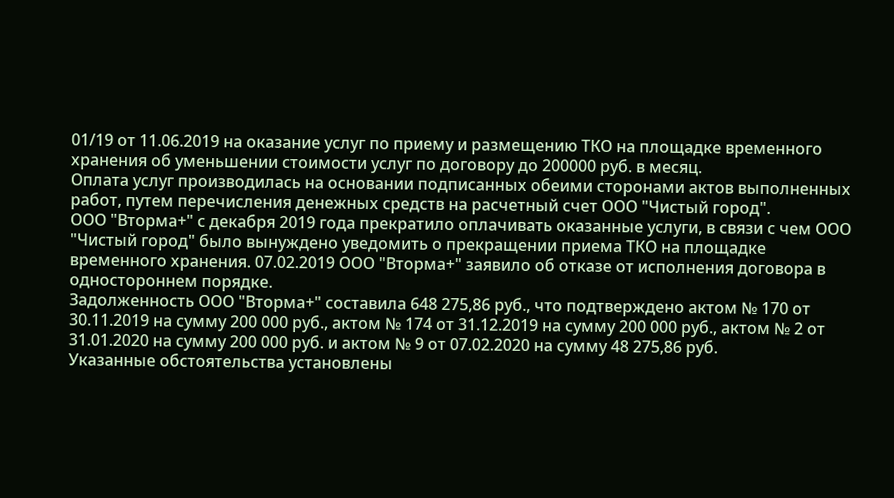01/19 от 11.06.2019 на оказание услуг по приему и размещению ТКО на площадке временного хранения об уменьшении стоимости услуг по договору до 200000 руб. в месяц.
Оплата услуг производилась на основании подписанных обеими сторонами актов выполненных работ, путем перечисления денежных средств на расчетный счет ООО "Чистый город".
ООО "Вторма+" с декабря 2019 года прекратило оплачивать оказанные услуги, в связи с чем ООО "Чистый город" было вынуждено уведомить о прекращении приема ТКО на площадке временного хранения. 07.02.2019 ООО "Вторма+" заявило об отказе от исполнения договора в одностороннем порядке.
Задолженность ООО "Вторма+" составила 648 275,86 руб., что подтверждено актом № 170 от 30.11.2019 на сумму 200 000 руб., актом № 174 от 31.12.2019 на сумму 200 000 руб., актом № 2 от 31.01.2020 на сумму 200 000 руб. и актом № 9 от 07.02.2020 на сумму 48 275,86 руб.
Указанные обстоятельства установлены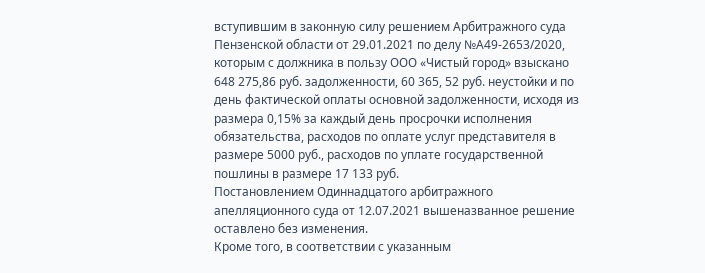вступившим в законную силу решением Арбитражного суда Пензенской области от 29.01.2021 по делу №А49-2653/2020, которым с должника в пользу ООО «Чистый город» взыскано 648 275,86 руб. задолженности, 60 365, 52 руб. неустойки и по день фактической оплаты основной задолженности, исходя из размера 0,15% за каждый день просрочки исполнения обязательства, расходов по оплате услуг представителя в размере 5000 руб., расходов по уплате государственной пошлины в размере 17 133 руб.
Постановлением Одиннадцатого арбитражного апелляционного суда от 12.07.2021 вышеназванное решение оставлено без изменения.
Кроме того, в соответствии с указанным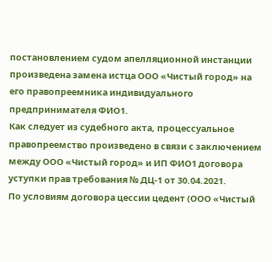постановлением судом апелляционной инстанции произведена замена истца ООО «Чистый город» на его правопреемника индивидуального предпринимателя ФИО1.
Как следует из судебного акта, процессуальное правопреемство произведено в связи с заключением между ООО «Чистый город» и ИП ФИО1 договора уступки прав требования № ДЦ-1 от 30.04.2021.
По условиям договора цессии цедент (ООО «Чистый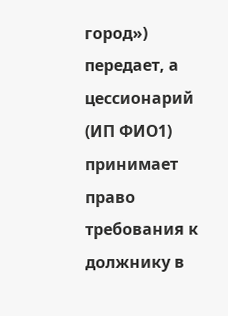город») передает, а цессионарий (ИП ФИО1) принимает право требования к должнику в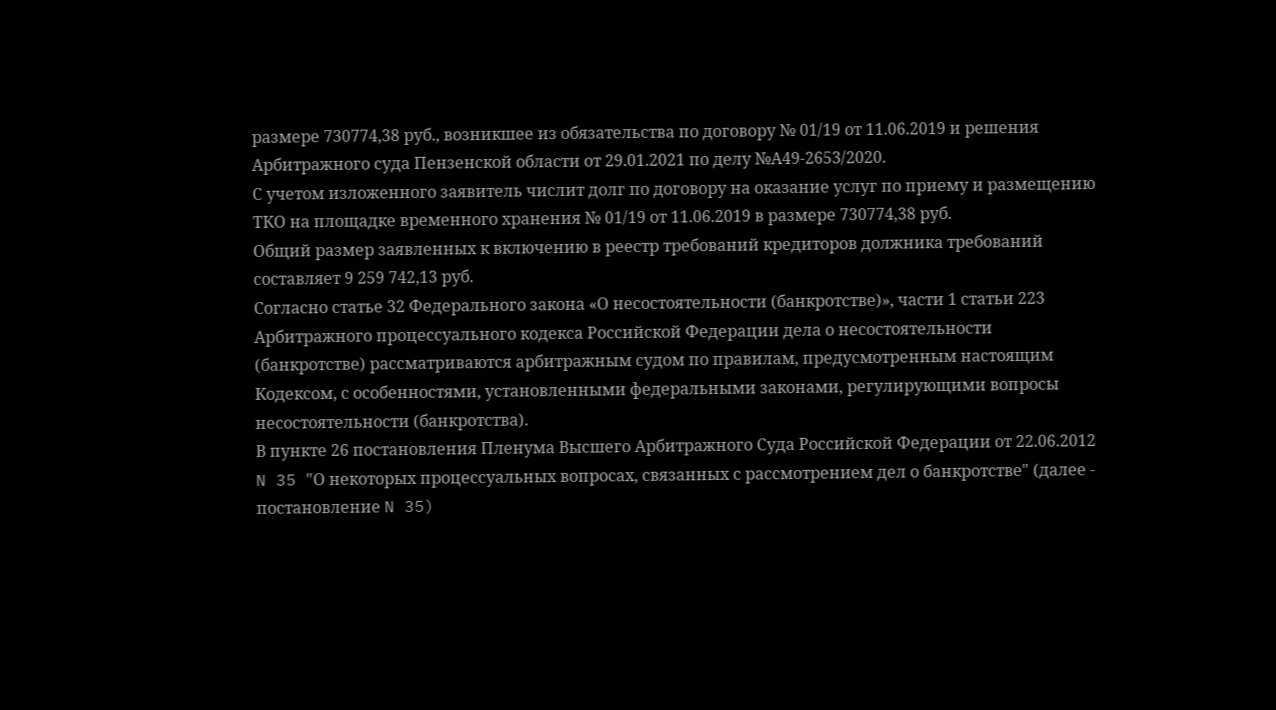размере 730774,38 руб., возникшее из обязательства по договору № 01/19 от 11.06.2019 и решения Арбитражного суда Пензенской области от 29.01.2021 по делу №А49-2653/2020.
С учетом изложенного заявитель числит долг по договору на оказание услуг по приему и размещению ТКО на площадке временного хранения № 01/19 от 11.06.2019 в размере 730774,38 руб.
Общий размер заявленных к включению в реестр требований кредиторов должника требований составляет 9 259 742,13 руб.
Согласно статье 32 Федерального закона «О несостоятельности (банкротстве)», части 1 статьи 223 Арбитражного процессуального кодекса Российской Федерации дела о несостоятельности (банкротстве) рассматриваются арбитражным судом по правилам, предусмотренным настоящим Кодексом, с особенностями, установленными федеральными законами, регулирующими вопросы несостоятельности (банкротства).
В пункте 26 постановления Пленума Высшего Арбитражного Суда Российской Федерации от 22.06.2012 N 35 "О некоторых процессуальных вопросах, связанных с рассмотрением дел о банкротстве" (далее - постановление N 35)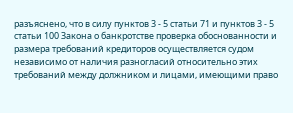разъяснено, что в силу пунктов 3 - 5 статьи 71 и пунктов 3 - 5 статьи 100 Закона о банкротстве проверка обоснованности и размера требований кредиторов осуществляется судом независимо от наличия разногласий относительно этих требований между должником и лицами, имеющими право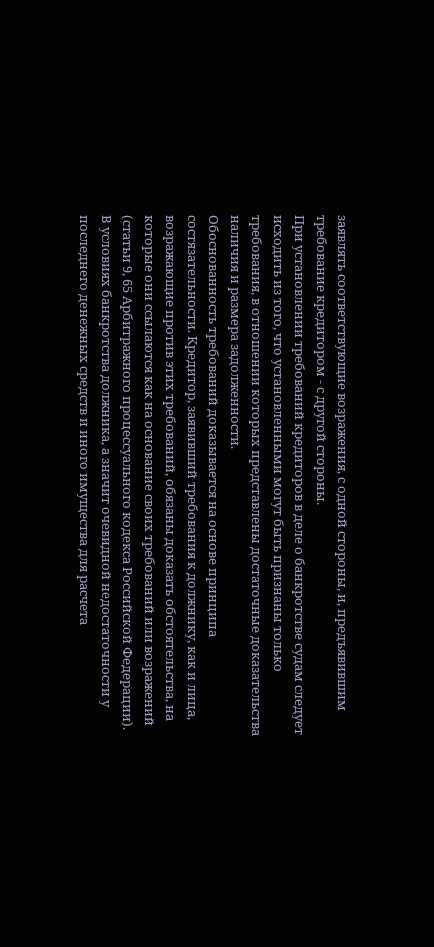заявлять соответствующие возражения, с одной стороны, и, предъявившим требование кредитором - с другой стороны.
При установлении требований кредиторов в деле о банкротстве судам следует исходить из того, что установленными могут быть признаны только требования, в отношении которых представлены достаточные доказательства наличия и размера задолженности.
Обоснованность требований доказывается на основе принципа состязательности. Кредитор, заявивший требования к должнику, как и лица, возражающие против этих требований, обязаны доказать обстоятельства, на которые они ссылаются как на основание своих требований или возражений (статьи 9, 65 Арбитражного процессуального кодекса Российской Федерации).
В условиях банкротства должника, а значит очевидной недостаточности у последнего денежных средств и иного имущества для расчета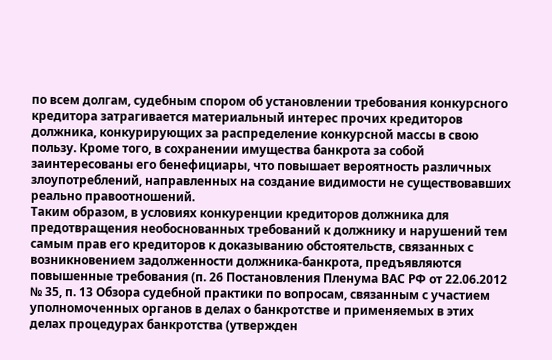по всем долгам, судебным спором об установлении требования конкурсного кредитора затрагивается материальный интерес прочих кредиторов должника, конкурирующих за распределение конкурсной массы в свою пользу. Кроме того, в сохранении имущества банкрота за собой заинтересованы его бенефициары, что повышает вероятность различных злоупотреблений, направленных на создание видимости не существовавших реально правоотношений.
Таким образом, в условиях конкуренции кредиторов должника для предотвращения необоснованных требований к должнику и нарушений тем самым прав его кредиторов к доказыванию обстоятельств, связанных с возникновением задолженности должника-банкрота, предъявляются повышенные требования (п. 26 Постановления Пленума ВАС РФ от 22.06.2012 № 35, п. 13 Обзора судебной практики по вопросам, связанным с участием уполномоченных органов в делах о банкротстве и применяемых в этих делах процедурах банкротства (утвержден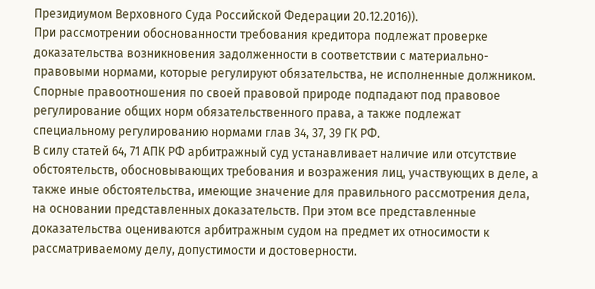Президиумом Верховного Суда Российской Федерации 20.12.2016)).
При рассмотрении обоснованности требования кредитора подлежат проверке доказательства возникновения задолженности в соответствии с материально-правовыми нормами, которые регулируют обязательства, не исполненные должником.
Спорные правоотношения по своей правовой природе подпадают под правовое регулирование общих норм обязательственного права, а также подлежат специальному регулированию нормами глав 34, 37, 39 ГК РФ.
В силу статей 64, 71 АПК РФ арбитражный суд устанавливает наличие или отсутствие обстоятельств, обосновывающих требования и возражения лиц, участвующих в деле, а также иные обстоятельства, имеющие значение для правильного рассмотрения дела, на основании представленных доказательств. При этом все представленные доказательства оцениваются арбитражным судом на предмет их относимости к рассматриваемому делу, допустимости и достоверности.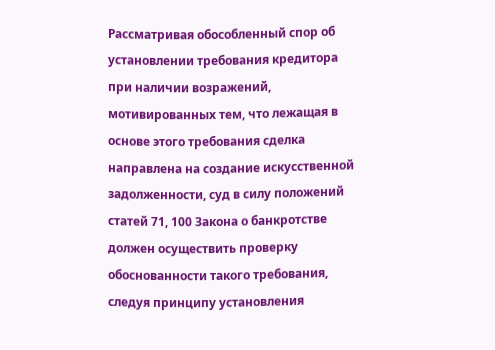Рассматривая обособленный спор об установлении требования кредитора при наличии возражений, мотивированных тем, что лежащая в основе этого требования сделка направлена на создание искусственной задолженности, суд в силу положений статей 71, 100 Закона о банкротстве должен осуществить проверку обоснованности такого требования, следуя принципу установления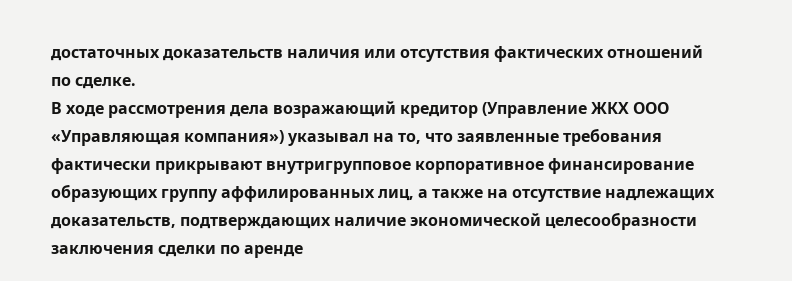достаточных доказательств наличия или отсутствия фактических отношений по сделке.
В ходе рассмотрения дела возражающий кредитор (Управление ЖКХ ООО «Управляющая компания») указывал на то, что заявленные требования фактически прикрывают внутригрупповое корпоративное финансирование образующих группу аффилированных лиц, а также на отсутствие надлежащих доказательств, подтверждающих наличие экономической целесообразности заключения сделки по аренде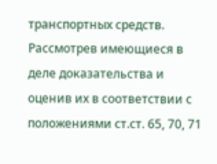транспортных средств.
Рассмотрев имеющиеся в деле доказательства и оценив их в соответствии с положениями ст.ст. 65, 70, 71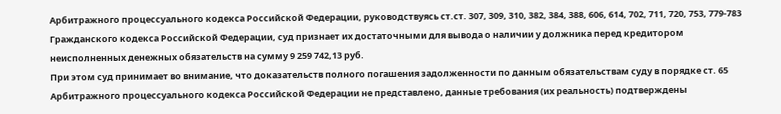Арбитражного процессуального кодекса Российской Федерации, руководствуясь ст.ст. 307, 309, 310, 382, 384, 388, 606, 614, 702, 711, 720, 753, 779-783 Гражданского кодекса Российской Федерации, суд признает их достаточными для вывода о наличии у должника перед кредитором неисполненных денежных обязательств на сумму 9 259 742,13 руб.
При этом суд принимает во внимание, что доказательств полного погашения задолженности по данным обязательствам суду в порядке ст. 65 Арбитражного процессуального кодекса Российской Федерации не представлено, данные требования (их реальность) подтверждены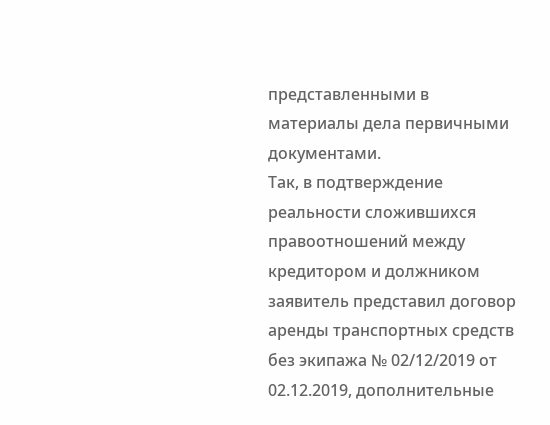представленными в материалы дела первичными документами.
Так, в подтверждение реальности сложившихся правоотношений между кредитором и должником заявитель представил договор аренды транспортных средств без экипажа № 02/12/2019 от 02.12.2019, дополнительные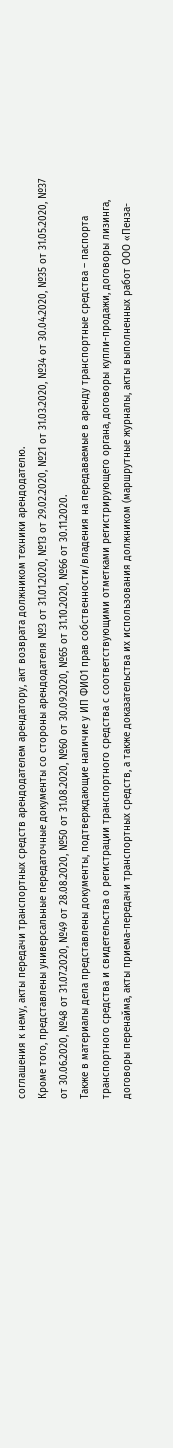соглашения к нему, акты передачи транспортных средств арендодателем арендатору, акт возврата должником техники арендодателю.
Кроме того, представлены универсальные передаточные документы со стороны арендодателя №3 от 31.01.2020, №13 от 29.02.2020, №21 от 31.03.2020, №34 от 30.04.2020, №35 от 31.05.2020, №37 от 30.06.2020, №48 от 31.07.2020, №49 от 28.08.2020, №50 от 31.08.2020, №60 от 30.09.2020, №65 от 31.10.2020, №66 от 30.11.2020.
Также в материалы дела представлены документы, подтверждающие наличие у ИП ФИО1 прав собственности/владения на передаваемые в аренду транспортные средства – паспорта транспортного средства и свидетельства о регистрации транспортного средства с соответствующими отметками регистрирующего органа, договоры купли-продажи, договоры лизинга, договоры перенайма, акты приема-передачи транспортных средств, а также доказательства их использования должником (маршрутные журналы, акты выполненных работ ООО «Пенза-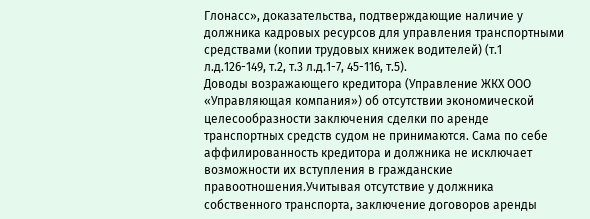Глонасс», доказательства, подтверждающие наличие у должника кадровых ресурсов для управления транспортными средствами (копии трудовых книжек водителей) (т.1 л.д.126-149, т.2, т.3 л.д.1-7, 45-116, т.5).
Доводы возражающего кредитора (Управление ЖКХ ООО «Управляющая компания») об отсутствии экономической целесообразности заключения сделки по аренде транспортных средств судом не принимаются. Сама по себе аффилированность кредитора и должника не исключает возможности их вступления в гражданские правоотношения.Учитывая отсутствие у должника собственного транспорта, заключение договоров аренды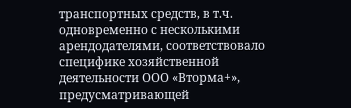транспортных средств, в т.ч. одновременно с несколькими арендодателями, соответствовало специфике хозяйственной деятельности ООО «Вторма+», предусматривающей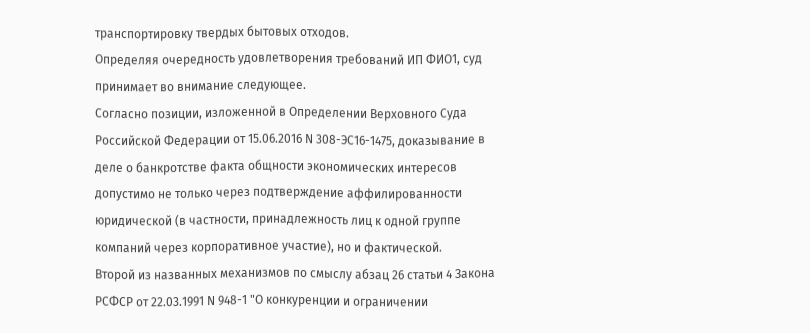транспортировку твердых бытовых отходов.
Определяя очередность удовлетворения требований ИП ФИО1, суд принимает во внимание следующее.
Согласно позиции, изложенной в Определении Верховного Суда Российской Федерации от 15.06.2016 N 308-ЭС16-1475, доказывание в деле о банкротстве факта общности экономических интересов допустимо не только через подтверждение аффилированности юридической (в частности, принадлежность лиц к одной группе компаний через корпоративное участие), но и фактической.
Второй из названных механизмов по смыслу абзац 26 статьи 4 Закона РСФСР от 22.03.1991 N 948-1 "О конкуренции и ограничении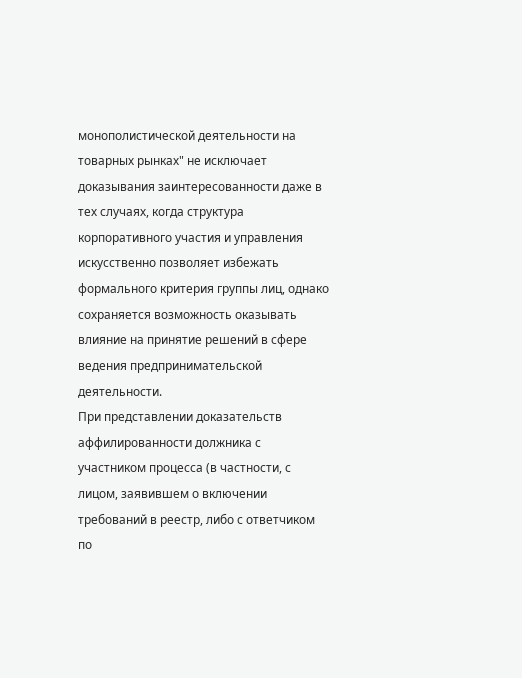монополистической деятельности на товарных рынках" не исключает доказывания заинтересованности даже в тех случаях, когда структура корпоративного участия и управления искусственно позволяет избежать формального критерия группы лиц, однако сохраняется возможность оказывать влияние на принятие решений в сфере ведения предпринимательской деятельности.
При представлении доказательств аффилированности должника с участником процесса (в частности, с лицом, заявившем о включении требований в реестр, либо с ответчиком по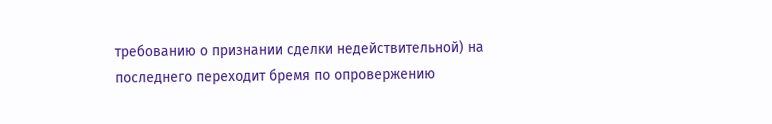требованию о признании сделки недействительной) на последнего переходит бремя по опровержению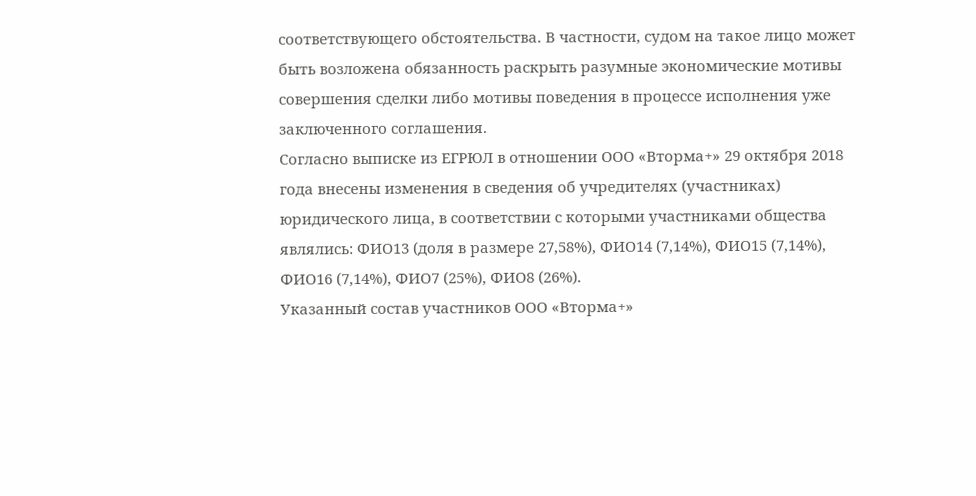соответствующего обстоятельства. В частности, судом на такое лицо может быть возложена обязанность раскрыть разумные экономические мотивы совершения сделки либо мотивы поведения в процессе исполнения уже заключенного соглашения.
Согласно выписке из ЕГРЮЛ в отношении ООО «Вторма+» 29 октября 2018 года внесены изменения в сведения об учредителях (участниках) юридического лица, в соответствии с которыми участниками общества являлись: ФИО13 (доля в размере 27,58%), ФИО14 (7,14%), ФИО15 (7,14%), ФИО16 (7,14%), ФИО7 (25%), ФИО8 (26%).
Указанный состав участников ООО «Вторма+»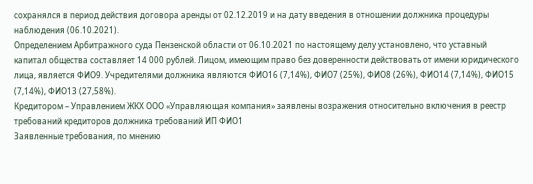сохранялся в период действия договора аренды от 02.12.2019 и на дату введения в отношении должника процедуры наблюдения (06.10.2021).
Определением Арбитражного суда Пензенской области от 06.10.2021 по настоящему делу установлено, что уставный капитал общества составляет 14 000 рублей. Лицом, имеющим право без доверенности действовать от имени юридического лица, является ФИО9. Учредителями должника являются ФИО16 (7,14%), ФИО7 (25%), ФИО8 (26%), ФИО14 (7,14%), ФИО15 (7,14%), ФИО13 (27,58%).
Кредитором – Управлением ЖКХ ООО «Управляющая компания» заявлены возражения относительно включения в реестр требований кредиторов должника требований ИП ФИО1
Заявленные требования, по мнению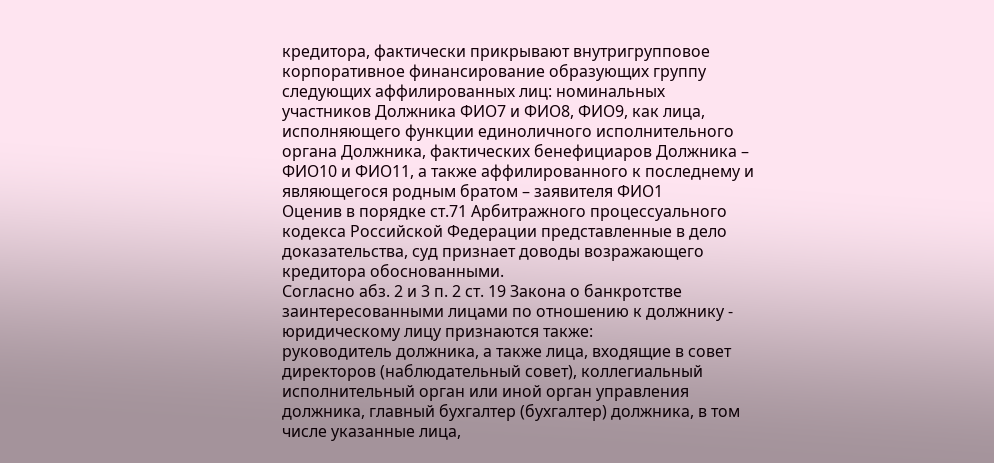кредитора, фактически прикрывают внутригрупповое корпоративное финансирование образующих группу следующих аффилированных лиц: номинальных участников Должника ФИО7 и ФИО8, ФИО9, как лица, исполняющего функции единоличного исполнительного органа Должника, фактических бенефициаров Должника – ФИО10 и ФИО11, а также аффилированного к последнему и являющегося родным братом – заявителя ФИО1
Оценив в порядке ст.71 Арбитражного процессуального кодекса Российской Федерации представленные в дело доказательства, суд признает доводы возражающего кредитора обоснованными.
Согласно абз. 2 и 3 п. 2 ст. 19 Закона о банкротстве заинтересованными лицами по отношению к должнику - юридическому лицу признаются также:
руководитель должника, а также лица, входящие в совет директоров (наблюдательный совет), коллегиальный исполнительный орган или иной орган управления должника, главный бухгалтер (бухгалтер) должника, в том числе указанные лица,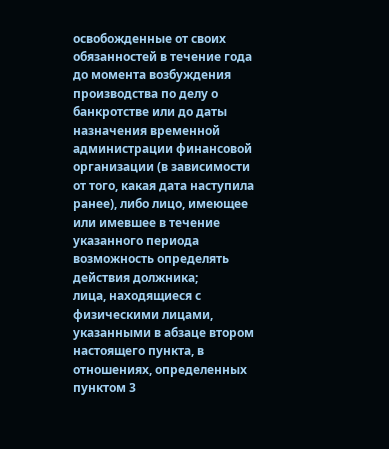освобожденные от своих обязанностей в течение года до момента возбуждения производства по делу о банкротстве или до даты назначения временной администрации финансовой организации (в зависимости от того, какая дата наступила ранее), либо лицо, имеющее или имевшее в течение указанного периода возможность определять действия должника;
лица, находящиеся с физическими лицами, указанными в абзаце втором настоящего пункта, в отношениях, определенных пунктом 3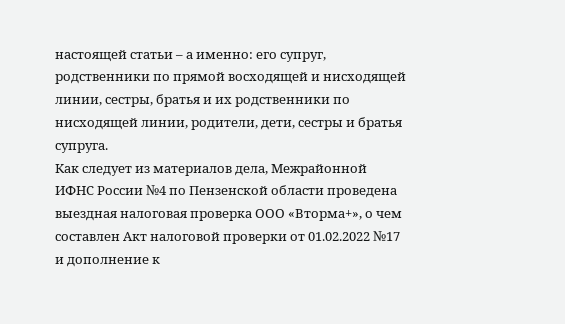настоящей статьи – а именно: его супруг, родственники по прямой восходящей и нисходящей линии, сестры, братья и их родственники по нисходящей линии, родители, дети, сестры и братья супруга.
Как следует из материалов дела, Межрайонной ИФНС России №4 по Пензенской области проведена выездная налоговая проверка ООО «Вторма+», о чем составлен Акт налоговой проверки от 01.02.2022 №17 и дополнение к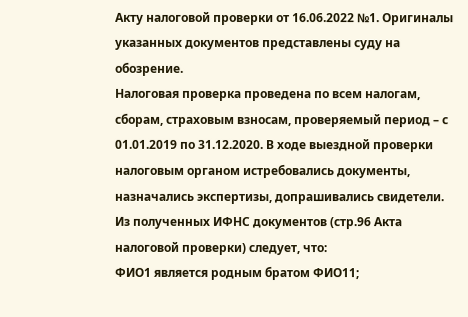Акту налоговой проверки от 16.06.2022 №1. Оригиналы указанных документов представлены суду на обозрение.
Налоговая проверка проведена по всем налогам, сборам, страховым взносам, проверяемый период – с 01.01.2019 по 31.12.2020. В ходе выездной проверки налоговым органом истребовались документы, назначались экспертизы, допрашивались свидетели.
Из полученных ИФНС документов (стр.96 Акта налоговой проверки) следует, что:
ФИО1 является родным братом ФИО11;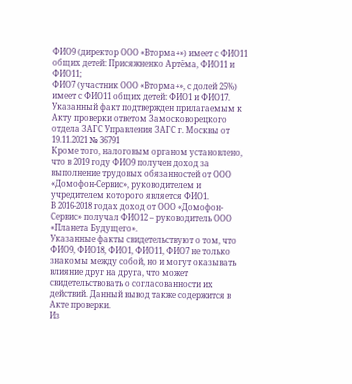ФИО9 (директор ООО «Вторма+») имеет с ФИО11 общих детей: Присяжненко Артёма, ФИО11 и ФИО11;
ФИО7 (участник ООО «Вторма+», с долей 25%) имеет с ФИО11 общих детей: ФИО1 и ФИО17.
Указанный факт подтвержден прилагаемым к Акту проверки ответом Замосковорецкого отдела ЗАГС Управления ЗАГС г. Москвы от 19.11.2021 № 36791
Кроме того, налоговым органом установлено, что в 2019 году ФИО9 получен доход за выполнение трудовых обязанностей от ООО «Домофон-Сервис», руководителем и учредителем которого является ФИО1.
В 2016-2018 годах доход от ООО «Домофон-Сервис» получал ФИО12 – руководитель ООО «Планета Будущего».
Указанные факты свидетельствуют о том, что ФИО9, ФИО18, ФИО1, ФИО11, ФИО7 не только знакомы между собой, но и могут оказывать влияние друг на друга, что может свидетельствовать о согласованности их действий. Данный вывод также содержится в Акте проверки.
Из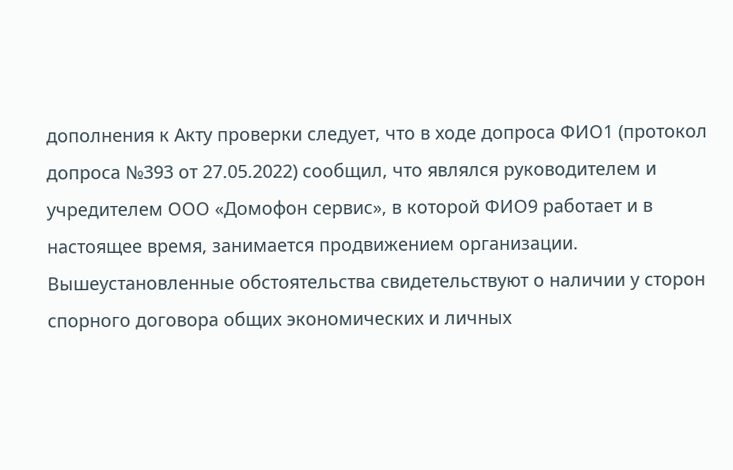дополнения к Акту проверки следует, что в ходе допроса ФИО1 (протокол допроса №393 от 27.05.2022) сообщил, что являлся руководителем и учредителем ООО «Домофон сервис», в которой ФИО9 работает и в настоящее время, занимается продвижением организации.
Вышеустановленные обстоятельства свидетельствуют о наличии у сторон спорного договора общих экономических и личных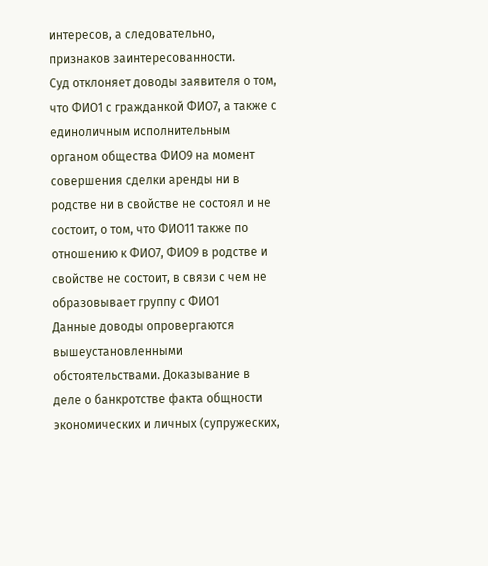интересов, а следовательно, признаков заинтересованности.
Суд отклоняет доводы заявителя о том, что ФИО1 с гражданкой ФИО7, а также с единоличным исполнительным органом общества ФИО9 на момент совершения сделки аренды ни в родстве ни в свойстве не состоял и не состоит, о том, что ФИО11 также по отношению к ФИО7, ФИО9 в родстве и свойстве не состоит, в связи с чем не образовывает группу с ФИО1
Данные доводы опровергаются вышеустановленными обстоятельствами. Доказывание в деле о банкротстве факта общности экономических и личных (супружеских,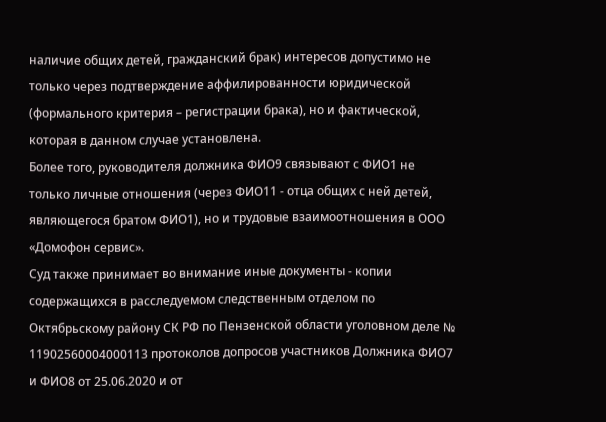наличие общих детей, гражданский брак) интересов допустимо не только через подтверждение аффилированности юридической (формального критерия – регистрации брака), но и фактической, которая в данном случае установлена.
Более того, руководителя должника ФИО9 связывают с ФИО1 не только личные отношения (через ФИО11 - отца общих с ней детей, являющегося братом ФИО1), но и трудовые взаимоотношения в ООО «Домофон сервис».
Суд также принимает во внимание иные документы - копии содержащихся в расследуемом следственным отделом по Октябрьскому району СК РФ по Пензенской области уголовном деле № 11902560004000113 протоколов допросов участников Должника ФИО7 и ФИО8 от 25.06.2020 и от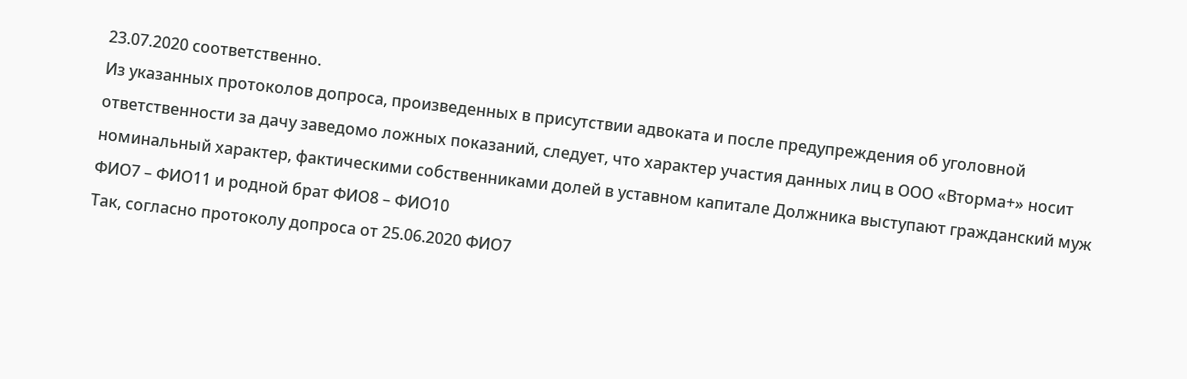23.07.2020 соответственно.
Из указанных протоколов допроса, произведенных в присутствии адвоката и после предупреждения об уголовной ответственности за дачу заведомо ложных показаний, следует, что характер участия данных лиц в ООО «Вторма+» носит номинальный характер, фактическими собственниками долей в уставном капитале Должника выступают гражданский муж ФИО7 – ФИО11 и родной брат ФИО8 – ФИО10
Так, согласно протоколу допроса от 25.06.2020 ФИО7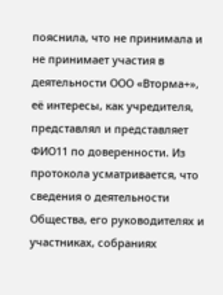пояснила, что не принимала и не принимает участия в деятельности ООО «Вторма+», её интересы, как учредителя, представлял и представляет ФИО11 по доверенности. Из протокола усматривается, что сведения о деятельности Общества, его руководителях и участниках, собраниях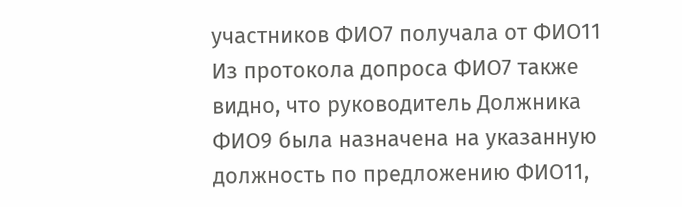участников ФИО7 получала от ФИО11
Из протокола допроса ФИО7 также видно, что руководитель Должника ФИО9 была назначена на указанную должность по предложению ФИО11,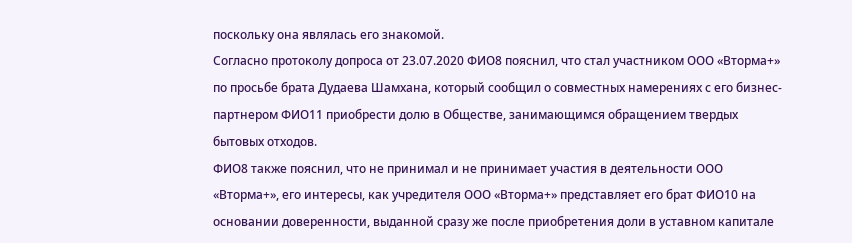поскольку она являлась его знакомой.
Согласно протоколу допроса от 23.07.2020 ФИО8 пояснил, что стал участником ООО «Вторма+» по просьбе брата Дудаева Шамхана, который сообщил о совместных намерениях с его бизнес-партнером ФИО11 приобрести долю в Обществе, занимающимся обращением твердых бытовых отходов.
ФИО8 также пояснил, что не принимал и не принимает участия в деятельности ООО «Вторма+», его интересы, как учредителя ООО «Вторма+» представляет его брат ФИО10 на основании доверенности, выданной сразу же после приобретения доли в уставном капитале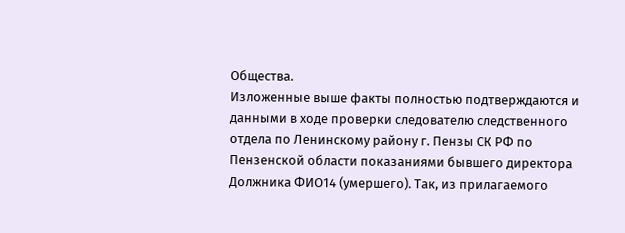Общества.
Изложенные выше факты полностью подтверждаются и данными в ходе проверки следователю следственного отдела по Ленинскому району г. Пензы СК РФ по Пензенской области показаниями бывшего директора Должника ФИО14 (умершего). Так, из прилагаемого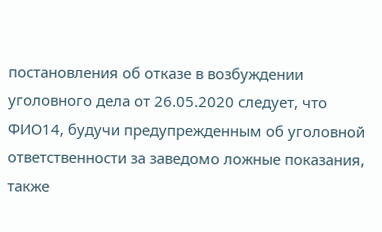постановления об отказе в возбуждении уголовного дела от 26.05.2020 следует, что ФИО14, будучи предупрежденным об уголовной ответственности за заведомо ложные показания, также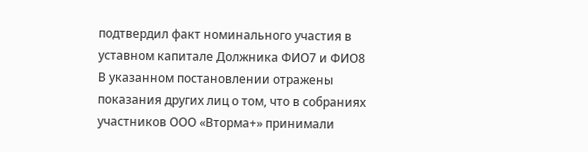подтвердил факт номинального участия в уставном капитале Должника ФИО7 и ФИО8
В указанном постановлении отражены показания других лиц о том, что в собраниях участников ООО «Вторма+» принимали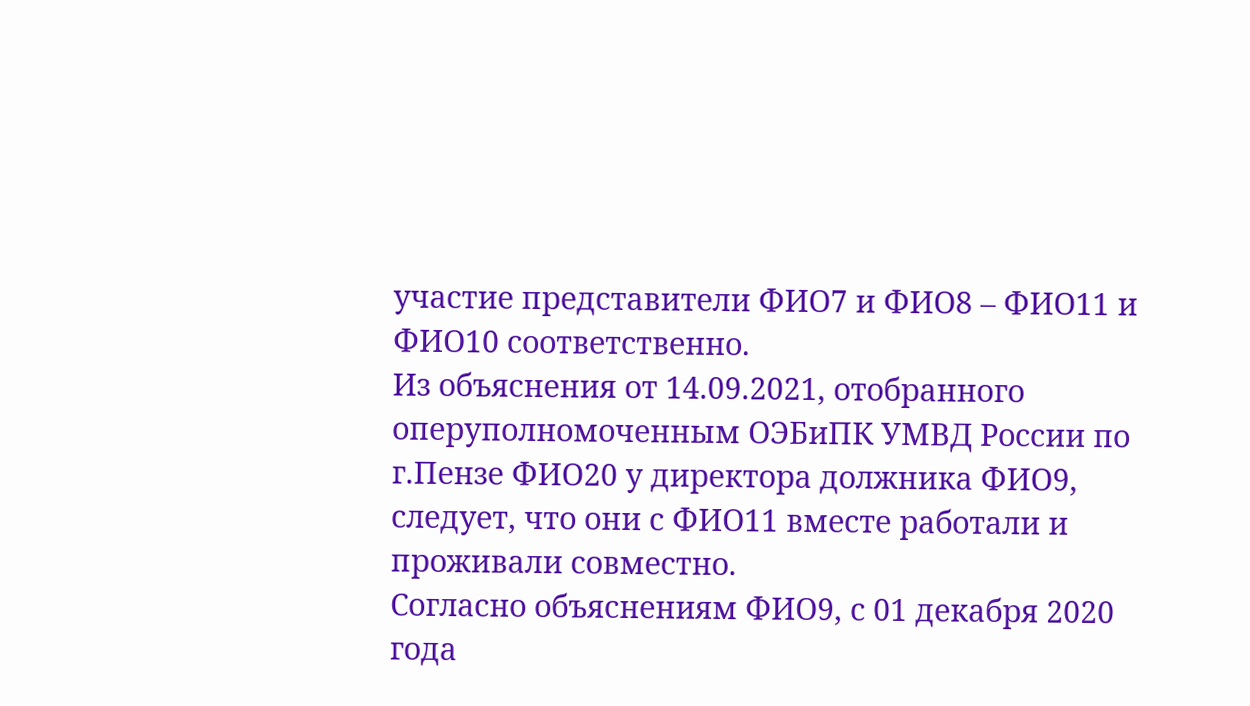участие представители ФИО7 и ФИО8 – ФИО11 и ФИО10 соответственно.
Из объяснения от 14.09.2021, отобранного оперуполномоченным ОЭБиПК УМВД России по г.Пензе ФИО20 у директора должника ФИО9, следует, что они с ФИО11 вместе работали и проживали совместно.
Согласно объяснениям ФИО9, с 01 декабря 2020 года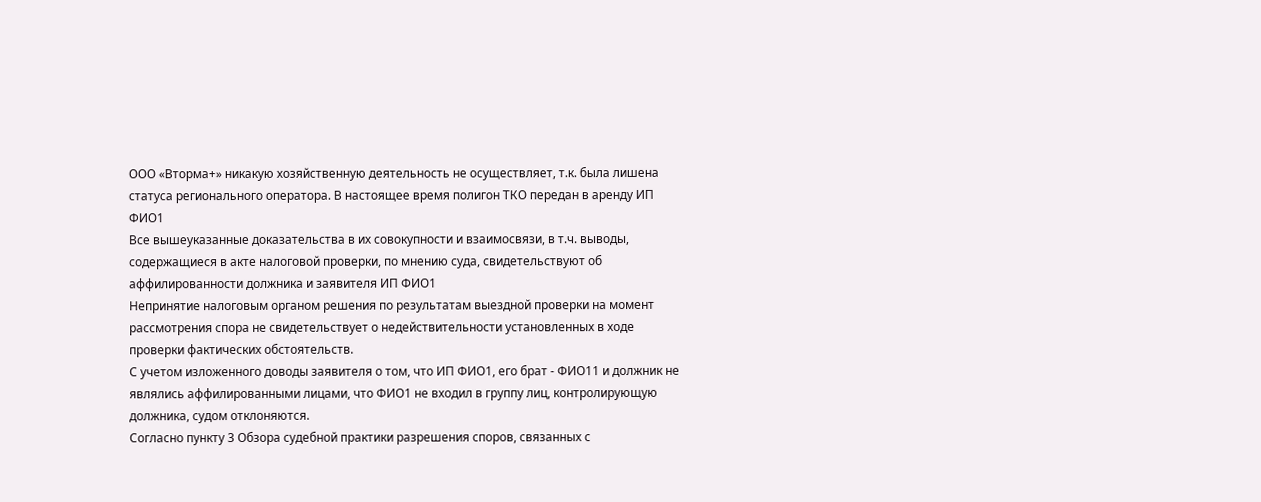ООО «Вторма+» никакую хозяйственную деятельность не осуществляет, т.к. была лишена статуса регионального оператора. В настоящее время полигон ТКО передан в аренду ИП ФИО1
Все вышеуказанные доказательства в их совокупности и взаимосвязи, в т.ч. выводы, содержащиеся в акте налоговой проверки, по мнению суда, свидетельствуют об аффилированности должника и заявителя ИП ФИО1
Непринятие налоговым органом решения по результатам выездной проверки на момент рассмотрения спора не свидетельствует о недействительности установленных в ходе проверки фактических обстоятельств.
С учетом изложенного доводы заявителя о том, что ИП ФИО1, его брат - ФИО11 и должник не являлись аффилированными лицами, что ФИО1 не входил в группу лиц, контролирующую должника, судом отклоняются.
Согласно пункту 3 Обзора судебной практики разрешения споров, связанных с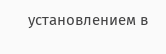установлением в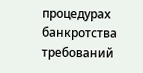процедурах банкротства требований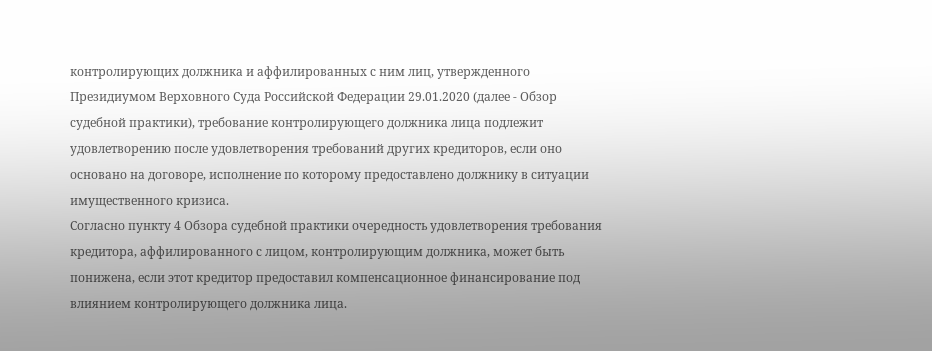контролирующих должника и аффилированных с ним лиц, утвержденного Президиумом Верховного Суда Российской Федерации 29.01.2020 (далее - Обзор судебной практики), требование контролирующего должника лица подлежит удовлетворению после удовлетворения требований других кредиторов, если оно основано на договоре, исполнение по которому предоставлено должнику в ситуации имущественного кризиса.
Согласно пункту 4 Обзора судебной практики очередность удовлетворения требования кредитора, аффилированного с лицом, контролирующим должника, может быть понижена, если этот кредитор предоставил компенсационное финансирование под влиянием контролирующего должника лица.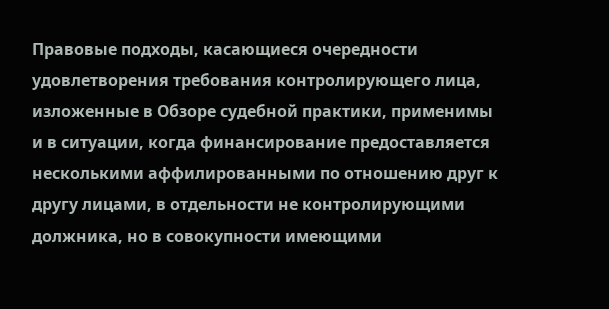Правовые подходы, касающиеся очередности удовлетворения требования контролирующего лица, изложенные в Обзоре судебной практики, применимы и в ситуации, когда финансирование предоставляется несколькими аффилированными по отношению друг к другу лицами, в отдельности не контролирующими должника, но в совокупности имеющими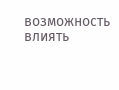возможность влиять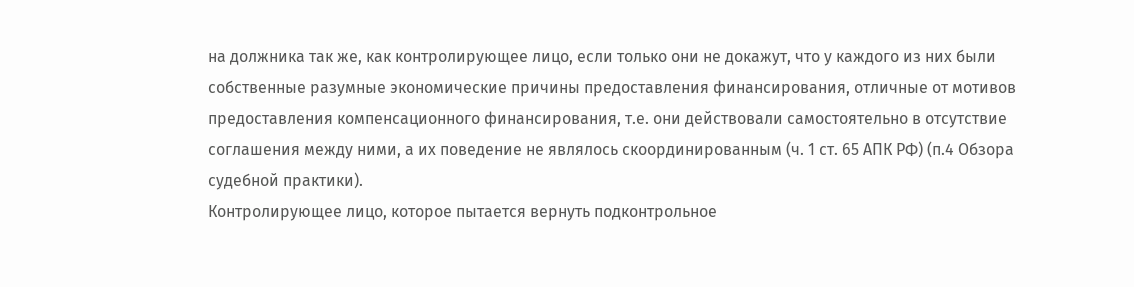на должника так же, как контролирующее лицо, если только они не докажут, что у каждого из них были собственные разумные экономические причины предоставления финансирования, отличные от мотивов предоставления компенсационного финансирования, т.е. они действовали самостоятельно в отсутствие соглашения между ними, а их поведение не являлось скоординированным (ч. 1 ст. 65 АПК РФ) (п.4 Обзора судебной практики).
Контролирующее лицо, которое пытается вернуть подконтрольное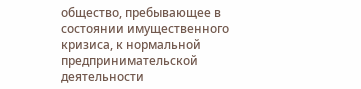общество, пребывающее в состоянии имущественного кризиса, к нормальной предпринимательской деятельности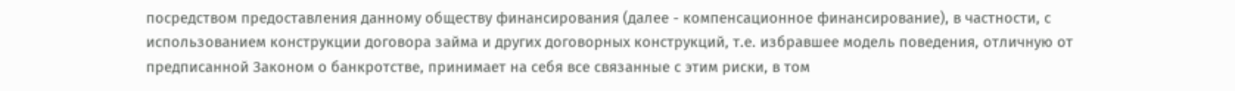посредством предоставления данному обществу финансирования (далее - компенсационное финансирование), в частности, с использованием конструкции договора займа и других договорных конструкций, т.е. избравшее модель поведения, отличную от предписанной Законом о банкротстве, принимает на себя все связанные с этим риски, в том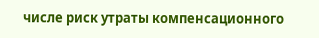числе риск утраты компенсационного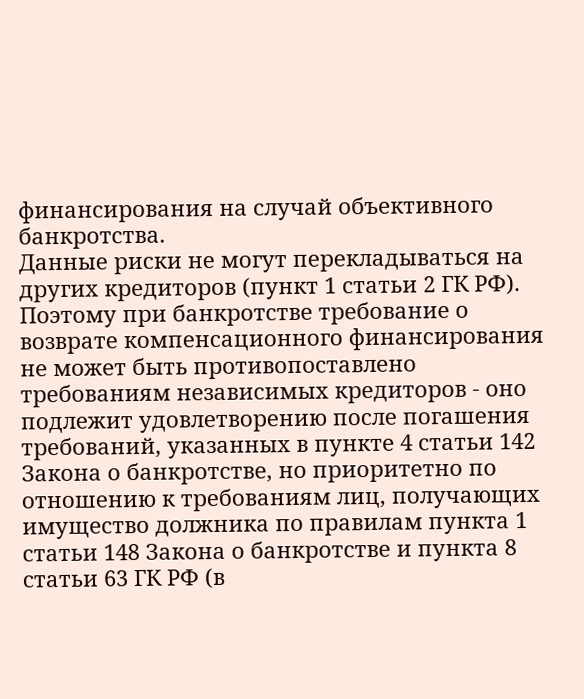финансирования на случай объективного банкротства.
Данные риски не могут перекладываться на других кредиторов (пункт 1 статьи 2 ГК РФ). Поэтому при банкротстве требование о возврате компенсационного финансирования не может быть противопоставлено требованиям независимых кредиторов - оно подлежит удовлетворению после погашения требований, указанных в пункте 4 статьи 142 Закона о банкротстве, но приоритетно по отношению к требованиям лиц, получающих имущество должника по правилам пункта 1 статьи 148 Закона о банкротстве и пункта 8 статьи 63 ГК РФ (в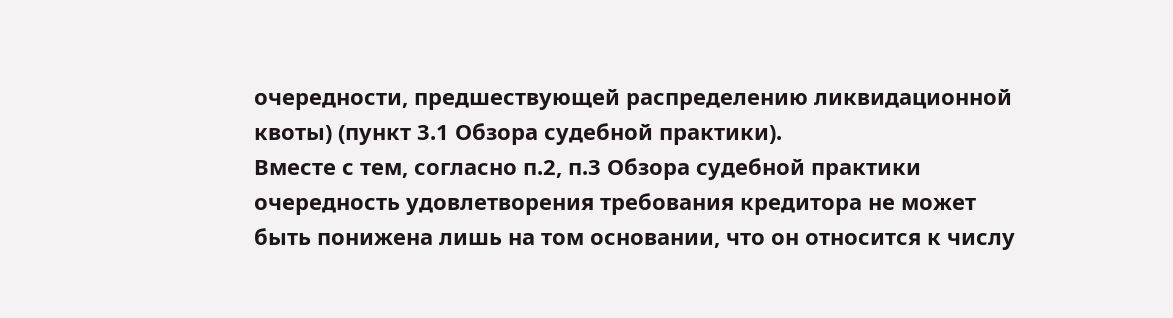очередности, предшествующей распределению ликвидационной квоты) (пункт 3.1 Обзора судебной практики).
Вместе с тем, согласно п.2, п.3 Обзора судебной практики очередность удовлетворения требования кредитора не может быть понижена лишь на том основании, что он относится к числу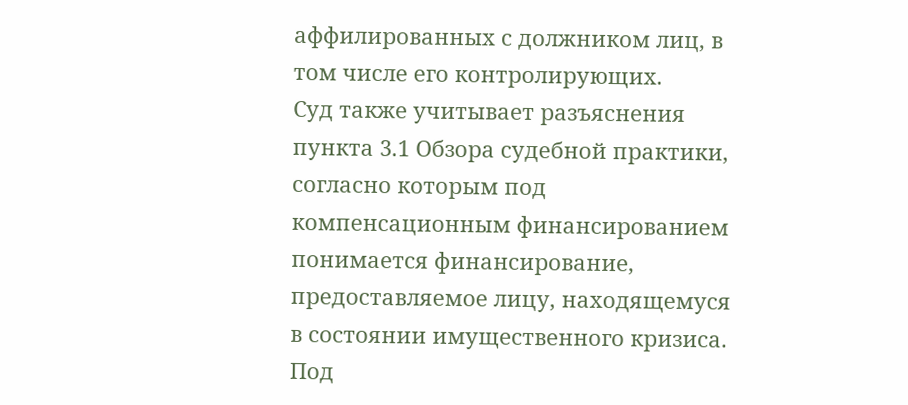аффилированных с должником лиц, в том числе его контролирующих.
Суд также учитывает разъяснения пункта 3.1 Обзора судебной практики, согласно которым под компенсационным финансированием понимается финансирование, предоставляемое лицу, находящемуся в состоянии имущественного кризиса.
Под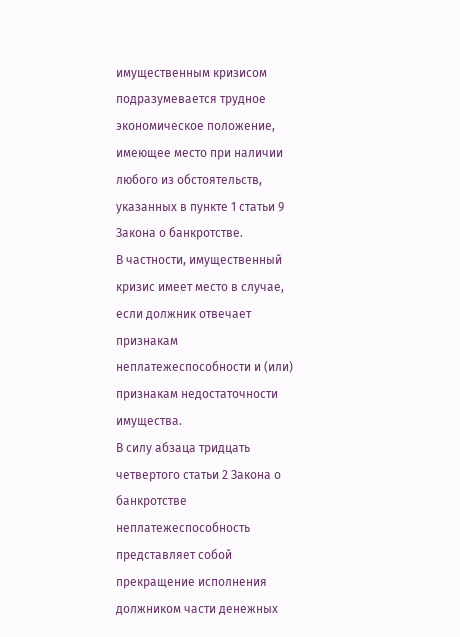имущественным кризисом подразумевается трудное экономическое положение, имеющее место при наличии любого из обстоятельств, указанных в пункте 1 статьи 9 Закона о банкротстве.
В частности, имущественный кризис имеет место в случае, если должник отвечает признакам неплатежеспособности и (или) признакам недостаточности имущества.
В силу абзаца тридцать четвертого статьи 2 Закона о банкротстве неплатежеспособность представляет собой прекращение исполнения должником части денежных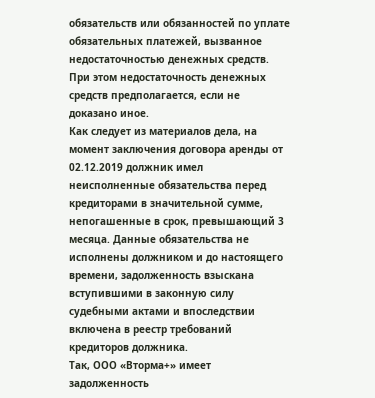обязательств или обязанностей по уплате обязательных платежей, вызванное недостаточностью денежных средств. При этом недостаточность денежных средств предполагается, если не доказано иное.
Как следует из материалов дела, на момент заключения договора аренды от 02.12.2019 должник имел неисполненные обязательства перед кредиторами в значительной сумме, непогашенные в срок, превышающий 3 месяца. Данные обязательства не исполнены должником и до настоящего времени, задолженность взыскана вступившими в законную силу судебными актами и впоследствии включена в реестр требований кредиторов должника.
Так, ООО «Вторма+» имеет задолженность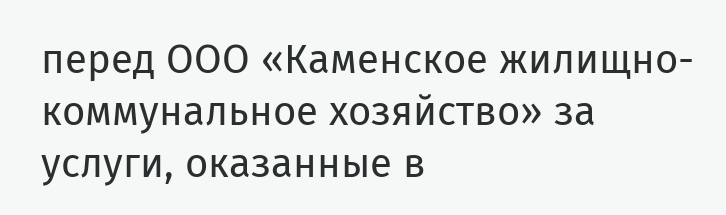перед ООО «Каменское жилищно-коммунальное хозяйство» за услуги, оказанные в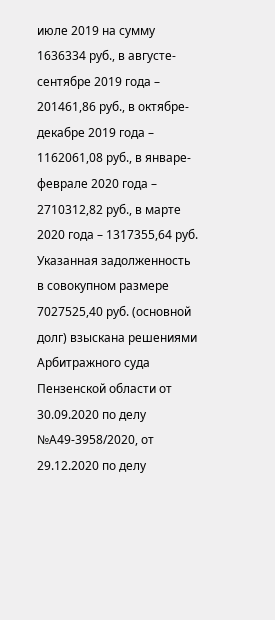июле 2019 на сумму 1636334 руб., в августе-сентябре 2019 года – 201461,86 руб., в октябре-декабре 2019 года – 1162061,08 руб., в январе-феврале 2020 года – 2710312,82 руб., в марте 2020 года – 1317355,64 руб.
Указанная задолженность в совокупном размере 7027525,40 руб. (основной долг) взыскана решениями Арбитражного суда Пензенской области от 30.09.2020 по делу №А49-3958/2020, от 29.12.2020 по делу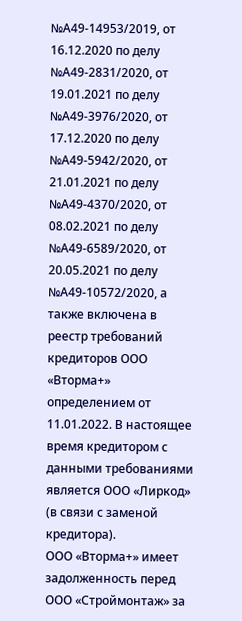№А49-14953/2019, от 16.12.2020 по делу №А49-2831/2020, от 19.01.2021 по делу №А49-3976/2020, от 17.12.2020 по делу №А49-5942/2020, от 21.01.2021 по делу №А49-4370/2020, от 08.02.2021 по делу №А49-6589/2020, от 20.05.2021 по делу №А49-10572/2020, а также включена в реестр требований кредиторов ООО «Вторма+» определением от 11.01.2022. В настоящее время кредитором с данными требованиями является ООО «Лиркод» (в связи с заменой кредитора).
ООО «Вторма+» имеет задолженность перед ООО «Строймонтаж» за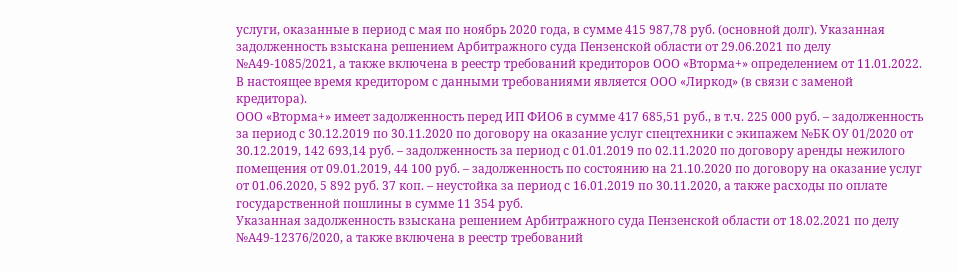услуги, оказанные в период с мая по ноябрь 2020 года, в сумме 415 987,78 руб. (основной долг). Указанная задолженность взыскана решением Арбитражного суда Пензенской области от 29.06.2021 по делу №А49-1085/2021, а также включена в реестр требований кредиторов ООО «Вторма+» определением от 11.01.2022. В настоящее время кредитором с данными требованиями является ООО «Лиркод» (в связи с заменой кредитора).
ООО «Вторма+» имеет задолженность перед ИП ФИО6 в сумме 417 685,51 руб., в т.ч. 225 000 руб. – задолженность за период с 30.12.2019 по 30.11.2020 по договору на оказание услуг спецтехники с экипажем №БК ОУ 01/2020 от 30.12.2019, 142 693,14 руб. – задолженность за период с 01.01.2019 по 02.11.2020 по договору аренды нежилого помещения от 09.01.2019, 44 100 руб. – задолженность по состоянию на 21.10.2020 по договору на оказание услуг от 01.06.2020, 5 892 руб. 37 коп. – неустойка за период с 16.01.2019 по 30.11.2020, а также расходы по оплате государственной пошлины в сумме 11 354 руб.
Указанная задолженность взыскана решением Арбитражного суда Пензенской области от 18.02.2021 по делу №А49-12376/2020, а также включена в реестр требований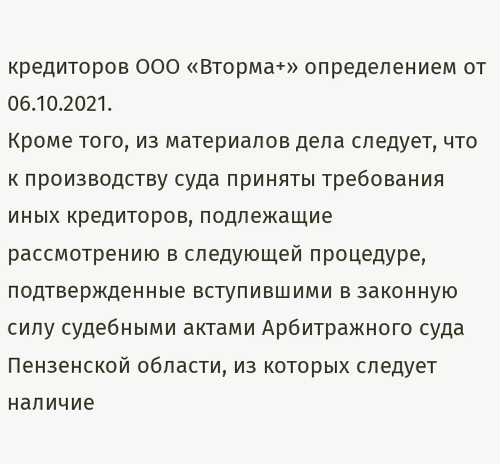кредиторов ООО «Вторма+» определением от 06.10.2021.
Кроме того, из материалов дела следует, что к производству суда приняты требования иных кредиторов, подлежащие рассмотрению в следующей процедуре, подтвержденные вступившими в законную силу судебными актами Арбитражного суда Пензенской области, из которых следует наличие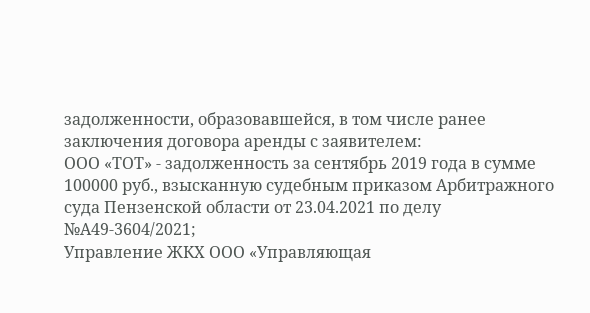задолженности, образовавшейся, в том числе ранее заключения договора аренды с заявителем:
ООО «ТОТ» - задолженность за сентябрь 2019 года в сумме 100000 руб., взысканную судебным приказом Арбитражного суда Пензенской области от 23.04.2021 по делу №А49-3604/2021;
Управление ЖКХ ООО «Управляющая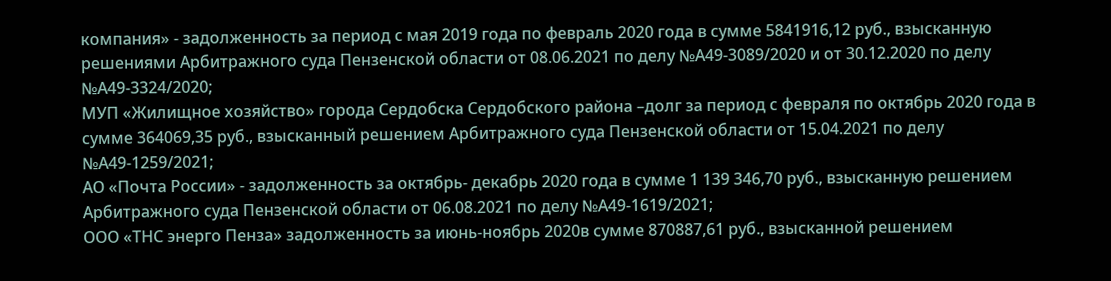компания» - задолженность за период с мая 2019 года по февраль 2020 года в сумме 5841916,12 руб., взысканную решениями Арбитражного суда Пензенской области от 08.06.2021 по делу №А49-3089/2020 и от 30.12.2020 по делу №А49-3324/2020;
МУП «Жилищное хозяйство» города Сердобска Сердобского района –долг за период с февраля по октябрь 2020 года в сумме 364069,35 руб., взысканный решением Арбитражного суда Пензенской области от 15.04.2021 по делу №А49-1259/2021;
АО «Почта России» - задолженность за октябрь- декабрь 2020 года в сумме 1 139 346,70 руб., взысканную решением Арбитражного суда Пензенской области от 06.08.2021 по делу №А49-1619/2021;
ООО «ТНС энерго Пенза» задолженность за июнь-ноябрь 2020в сумме 870887,61 руб., взысканной решением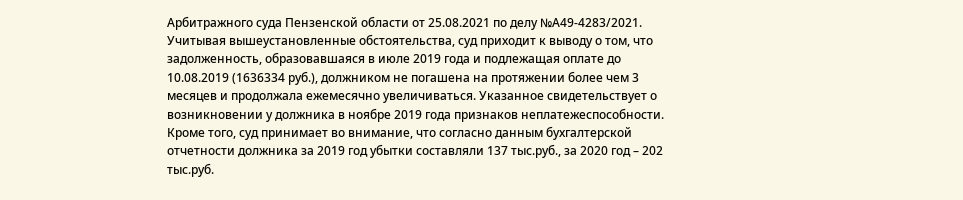Арбитражного суда Пензенской области от 25.08.2021 по делу №А49-4283/2021.
Учитывая вышеустановленные обстоятельства, суд приходит к выводу о том, что задолженность, образовавшаяся в июле 2019 года и подлежащая оплате до 10.08.2019 (1636334 руб.), должником не погашена на протяжении более чем 3 месяцев и продолжала ежемесячно увеличиваться. Указанное свидетельствует о возникновении у должника в ноябре 2019 года признаков неплатежеспособности.
Кроме того, суд принимает во внимание, что согласно данным бухгалтерской отчетности должника за 2019 год убытки составляли 137 тыс.руб., за 2020 год – 202 тыс.руб.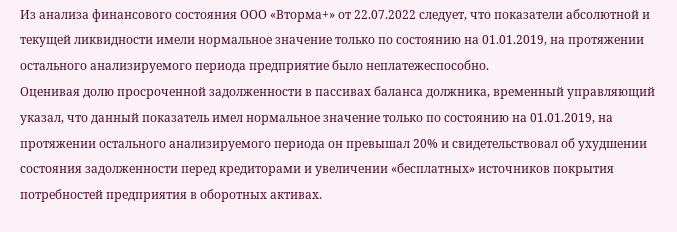Из анализа финансового состояния ООО «Вторма+» от 22.07.2022 следует, что показатели абсолютной и текущей ликвидности имели нормальное значение только по состоянию на 01.01.2019, на протяжении остального анализируемого периода предприятие было неплатежеспособно.
Оценивая долю просроченной задолженности в пассивах баланса должника, временный управляющий указал, что данный показатель имел нормальное значение только по состоянию на 01.01.2019, на протяжении остального анализируемого периода он превышал 20% и свидетельствовал об ухудшении состояния задолженности перед кредиторами и увеличении «бесплатных» источников покрытия потребностей предприятия в оборотных активах.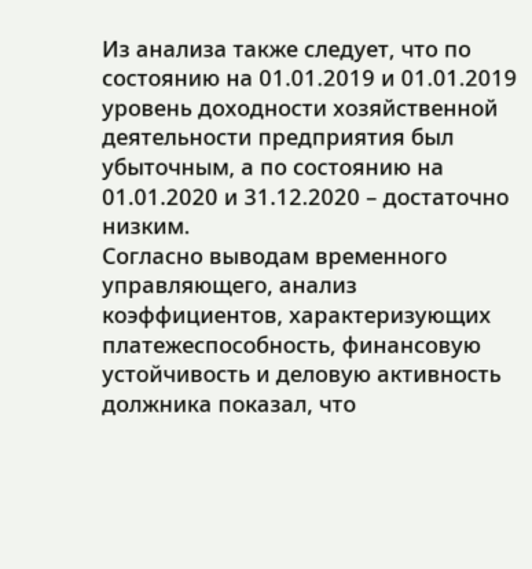Из анализа также следует, что по состоянию на 01.01.2019 и 01.01.2019 уровень доходности хозяйственной деятельности предприятия был убыточным, а по состоянию на 01.01.2020 и 31.12.2020 – достаточно низким.
Согласно выводам временного управляющего, анализ коэффициентов, характеризующих платежеспособность, финансовую устойчивость и деловую активность должника показал, что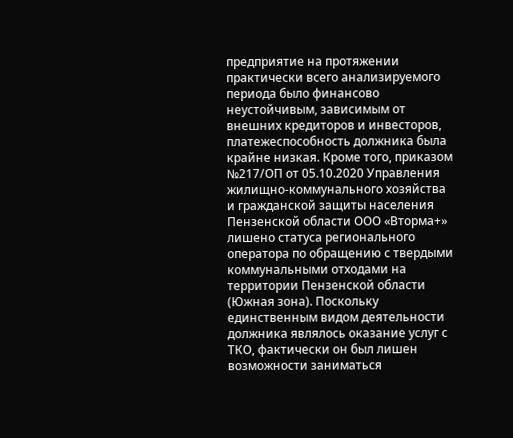предприятие на протяжении практически всего анализируемого периода было финансово неустойчивым, зависимым от внешних кредиторов и инвесторов, платежеспособность должника была крайне низкая. Кроме того, приказом №217/ОП от 05.10.2020 Управления жилищно-коммунального хозяйства и гражданской защиты населения Пензенской области ООО «Вторма+» лишено статуса регионального оператора по обращению с твердыми коммунальными отходами на территории Пензенской области (Южная зона). Поскольку единственным видом деятельности должника являлось оказание услуг с ТКО, фактически он был лишен возможности заниматься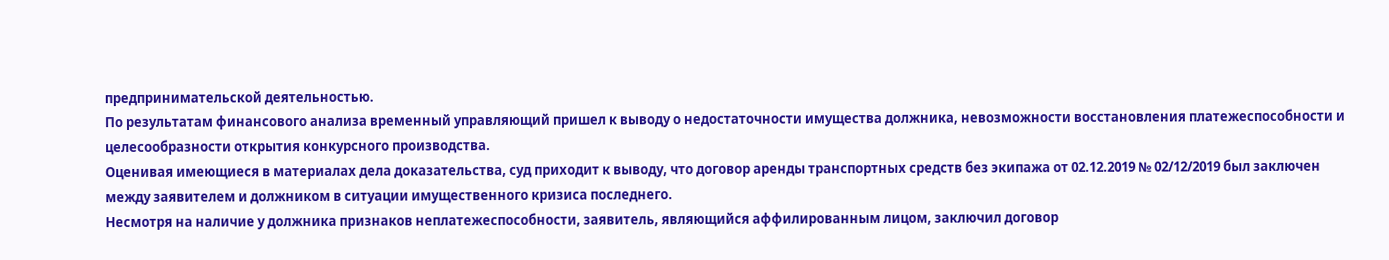предпринимательской деятельностью.
По результатам финансового анализа временный управляющий пришел к выводу о недостаточности имущества должника, невозможности восстановления платежеспособности и целесообразности открытия конкурсного производства.
Оценивая имеющиеся в материалах дела доказательства, суд приходит к выводу, что договор аренды транспортных средств без экипажа от 02.12.2019 № 02/12/2019 был заключен между заявителем и должником в ситуации имущественного кризиса последнего.
Несмотря на наличие у должника признаков неплатежеспособности, заявитель, являющийся аффилированным лицом, заключил договор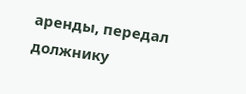аренды, передал должнику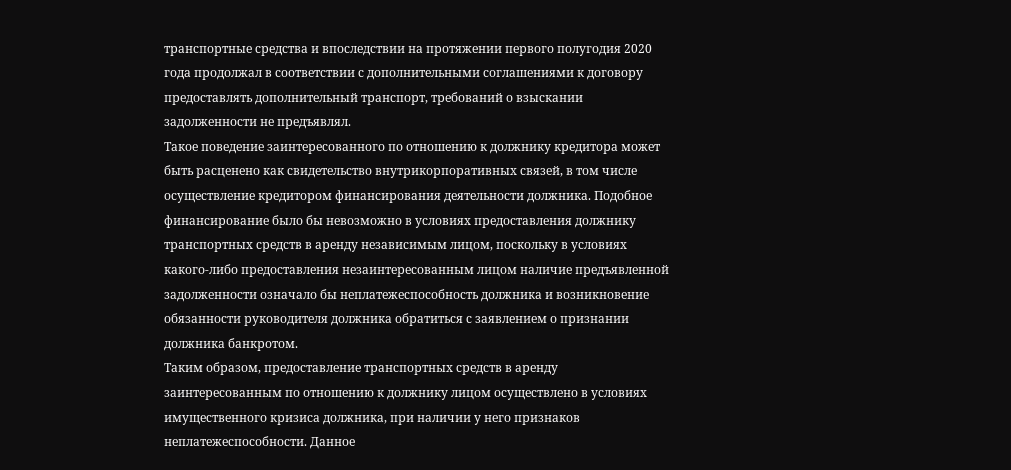транспортные средства и впоследствии на протяжении первого полугодия 2020 года продолжал в соответствии с дополнительными соглашениями к договору предоставлять дополнительный транспорт, требований о взыскании задолженности не предъявлял.
Такое поведение заинтересованного по отношению к должнику кредитора может быть расценено как свидетельство внутрикорпоративных связей, в том числе осуществление кредитором финансирования деятельности должника. Подобное финансирование было бы невозможно в условиях предоставления должнику транспортных средств в аренду независимым лицом, поскольку в условиях какого-либо предоставления незаинтересованным лицом наличие предъявленной задолженности означало бы неплатежеспособность должника и возникновение обязанности руководителя должника обратиться с заявлением о признании должника банкротом.
Таким образом, предоставление транспортных средств в аренду заинтересованным по отношению к должнику лицом осуществлено в условиях имущественного кризиса должника, при наличии у него признаков неплатежеспособности. Данное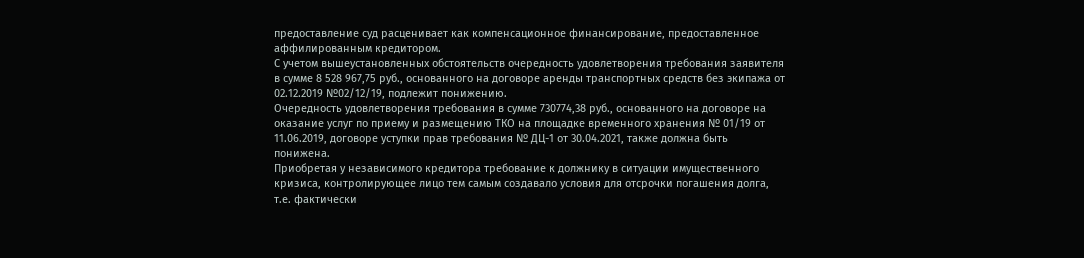предоставление суд расценивает как компенсационное финансирование, предоставленное аффилированным кредитором.
С учетом вышеустановленных обстоятельств очередность удовлетворения требования заявителя в сумме 8 528 967,75 руб., основанного на договоре аренды транспортных средств без экипажа от 02.12.2019 №02/12/19, подлежит понижению.
Очередность удовлетворения требования в сумме 730774,38 руб., основанного на договоре на оказание услуг по приему и размещению ТКО на площадке временного хранения № 01/19 от 11.06.2019, договоре уступки прав требования № ДЦ-1 от 30.04.2021, также должна быть понижена.
Приобретая у независимого кредитора требование к должнику в ситуации имущественного кризиса, контролирующее лицо тем самым создавало условия для отсрочки погашения долга, т.е. фактически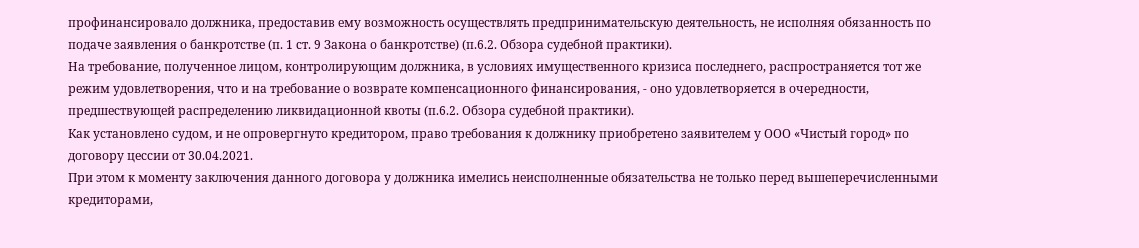профинансировало должника, предоставив ему возможность осуществлять предпринимательскую деятельность, не исполняя обязанность по подаче заявления о банкротстве (п. 1 ст. 9 Закона о банкротстве) (п.6.2. Обзора судебной практики).
На требование, полученное лицом, контролирующим должника, в условиях имущественного кризиса последнего, распространяется тот же режим удовлетворения, что и на требование о возврате компенсационного финансирования, - оно удовлетворяется в очередности, предшествующей распределению ликвидационной квоты (п.6.2. Обзора судебной практики).
Как установлено судом, и не опровергнуто кредитором, право требования к должнику приобретено заявителем у ООО «Чистый город» по договору цессии от 30.04.2021.
При этом к моменту заключения данного договора у должника имелись неисполненные обязательства не только перед вышеперечисленными кредиторами,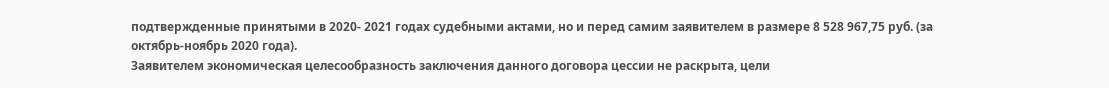подтвержденные принятыми в 2020- 2021 годах судебными актами, но и перед самим заявителем в размере 8 528 967,75 руб. (за октябрь-ноябрь 2020 года).
Заявителем экономическая целесообразность заключения данного договора цессии не раскрыта, цели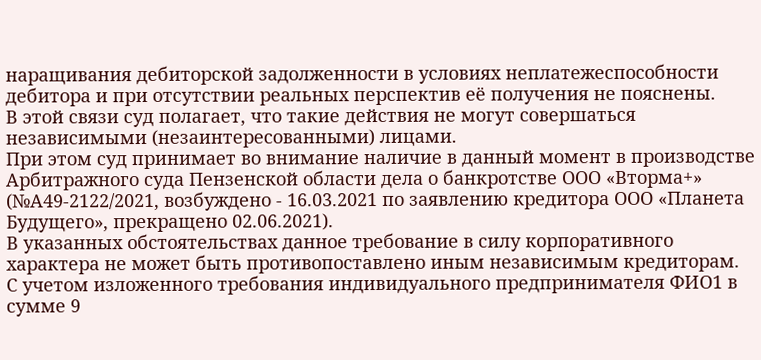наращивания дебиторской задолженности в условиях неплатежеспособности дебитора и при отсутствии реальных перспектив её получения не пояснены.
В этой связи суд полагает, что такие действия не могут совершаться независимыми (незаинтересованными) лицами.
При этом суд принимает во внимание наличие в данный момент в производстве Арбитражного суда Пензенской области дела о банкротстве ООО «Вторма+» (№А49-2122/2021, возбуждено - 16.03.2021 по заявлению кредитора ООО «Планета Будущего», прекращено 02.06.2021).
В указанных обстоятельствах данное требование в силу корпоративного характера не может быть противопоставлено иным независимым кредиторам.
С учетом изложенного требования индивидуального предпринимателя ФИО1 в сумме 9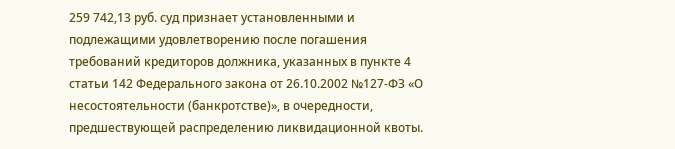259 742,13 руб. суд признает установленными и подлежащими удовлетворению после погашения требований кредиторов должника, указанных в пункте 4 статьи 142 Федерального закона от 26.10.2002 №127-ФЗ «О несостоятельности (банкротстве)», в очередности, предшествующей распределению ликвидационной квоты.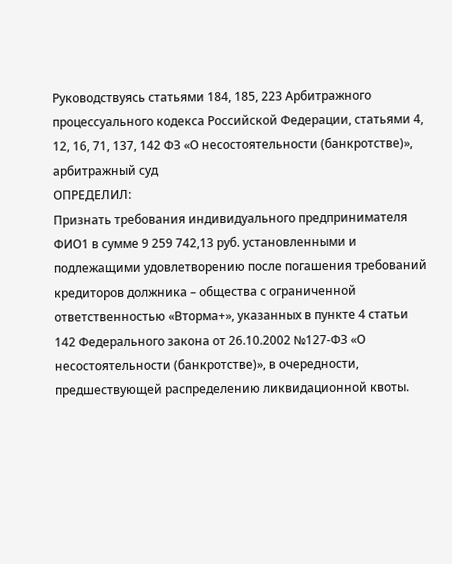Руководствуясь статьями 184, 185, 223 Арбитражного процессуального кодекса Российской Федерации, статьями 4, 12, 16, 71, 137, 142 ФЗ «О несостоятельности (банкротстве)», арбитражный суд
ОПРЕДЕЛИЛ:
Признать требования индивидуального предпринимателя ФИО1 в сумме 9 259 742,13 руб. установленными и подлежащими удовлетворению после погашения требований кредиторов должника – общества с ограниченной ответственностью «Вторма+», указанных в пункте 4 статьи 142 Федерального закона от 26.10.2002 №127-ФЗ «О несостоятельности (банкротстве)», в очередности, предшествующей распределению ликвидационной квоты.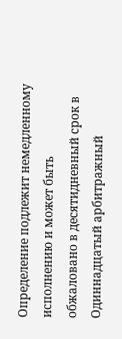Определение подлежит немедленному исполнению и может быть обжаловано в десятидневный срок в Одиннадцатый арбитражный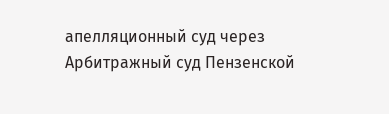апелляционный суд через Арбитражный суд Пензенской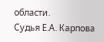области.
Судья Е.А. Карпова